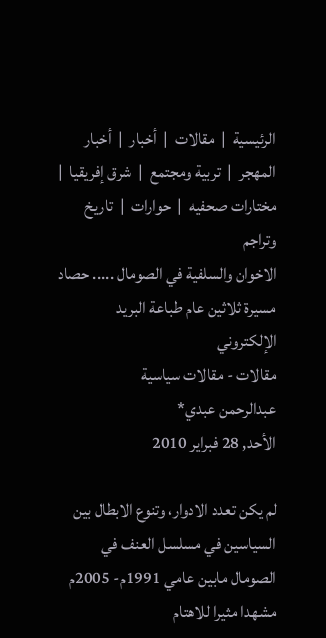الرئيسية  |  مقالات  |  أخبار  |  أخبار المهجر  |  تربية ومجتمع  |  شرق إفريقيا  |  مختارات صحفيه  |  حوارات  |  تاريخ وتراجم
الاخوان والسلفية في الصومال ..... حصاد مسيرة ثلاثين عام طباعة البريد الإلكتروني
مقالات - مقالات سياسية
عبدالرحمن عبدي*
الأحد, 28 فبراير 2010

لم يكن تعدد الادوار، وتنوع الابطال بين السياسين في مسلسل العنف في الصومال مابين عامي 1991م- 2005م  مشهدا مثيرا للاهتام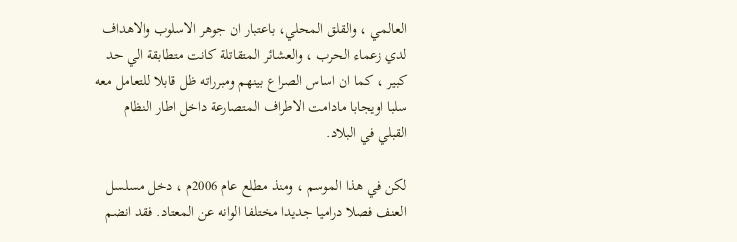العالمي ، والقلق المحلي، باعتبار ان جوهر الاسلوب والاهداف لدي زعماء الحرب ، والعشائر المتقاتلة كانت متطابقة الي حد كبير ، كما ان اساس الصراع بينهم ومبرراته ظل قابلا للتعامل معه سلبا اويجابا مادامت الاطراف المتصارعة داخل اطار النظام القبلي في البلاد.

لكن في هذا الموسم ، ومنذ مطلع عام 2006م ، دخل مسلسل العنف فصلا دراميا جديدا مختلفا الوانه عن المعتاد. فقد انضم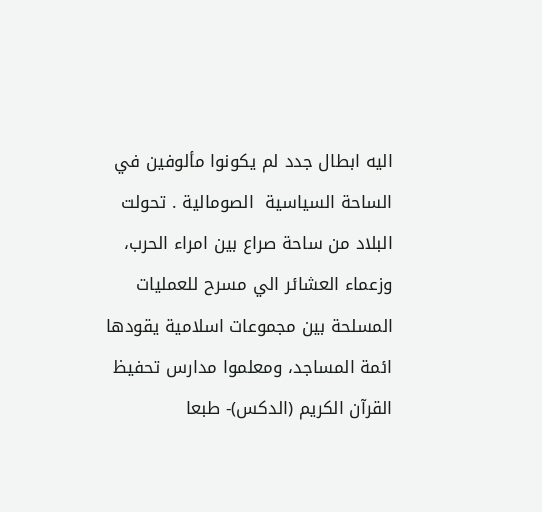اليه ابطال جدد لم يكونوا مألوفين في الساحة السياسية  الصومالية . تحولت البلاد من ساحة صراع بين امراء الحرب، وزعماء العشائر الي مسرح للعمليات المسلحة بين مجموعات اسلامية يقودها ائمة المساجد، ومعلموا مدارس تحفيظ القرآن الكريم (الدكس)- طبعا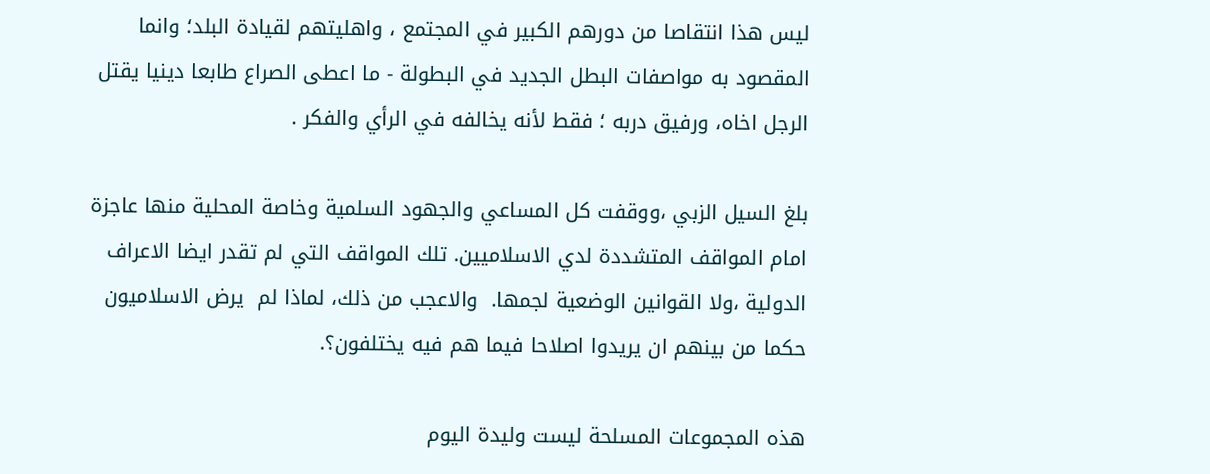ليس هذا انتقاصا من دورهم الكبير في المجتمع ، واهليتهم لقيادة البلد؛ وانما المقصود به مواصفات البطل الجديد في البطولة - ما اعطى الصراع طابعا دينيا يقتل الرجل اخاه، ورفيق دربه ؛ فقط لأنه يخالفه في الرأي والفكر .

بلغ السيل الزبي ،ووقفت كل المساعي والجهود السلمية وخاصة المحلية منها عاجزة امام المواقف المتشددة لدي الاسلاميين. تلك المواقف التي لم تقدر ايضا الاعراف الدولية ،ولا القوانين الوضعية لجمها.  والاعجب من ذلك، لماذا لم  يرض الاسلاميون حكما من بينهم ان يريدوا اصلاحا فيما هم فيه يختلفون؟.

هذه المجموعات المسلحة ليست وليدة اليوم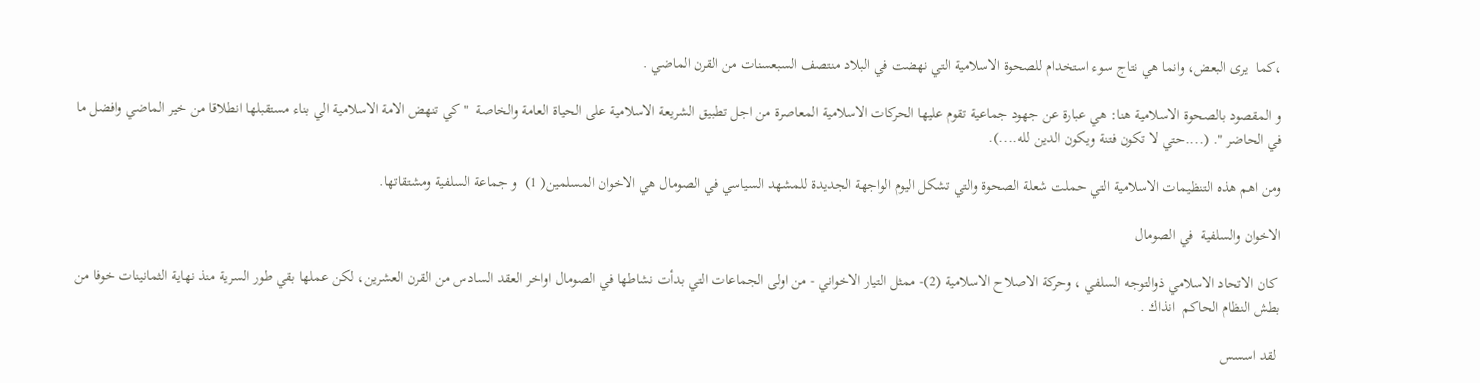،كما  يرى البعض، وانما هي نتاج سوء استخدام للصحوة الاسلامية التي نهضت في البلاد منتصف السبعسنات من القرن الماضي .

و المقصود بالصحوة الاسلامية هنا: هي عبارة عن جهود جماعية تقوم عليها الحركات الاسلامية المعاصرة من اجل تطبيق الشريعة الاسلامية على الحياة العامة والخاصة  "كي تنهض الامة الاسلامية الي بناء مستقبلها انطلاقا من خير الماضي وافضل ما في الحاضر ". (....حتي لا تكون فتنة ويكون الدين لله....).

ومن اهم هذه التنظيمات الاسلامية التي حملت شعلة الصحوة والتي تشكل اليوم الواجهة الجديدة للمشهد السياسي في الصومال هي الاخوان المسلمين( 1)  و جماعة السلفية ومشتقاتها.

الاخوان والسلفية  في الصومال

 كان الاتحاد الاسلامي ذوالتوجه السلفي ، وحركة الاصلاح الاسلامية (2)- ممثل التيار الاخواني - من اولى الجماعات التي بدأت نشاطها في الصومال اواخر العقد السادس من القرن العشرين، لكن عملها بقي طور السرية منذ نهاية الثمانينات خوفا من بطش النظام الحاكم  انذاك .

 لقد اسسس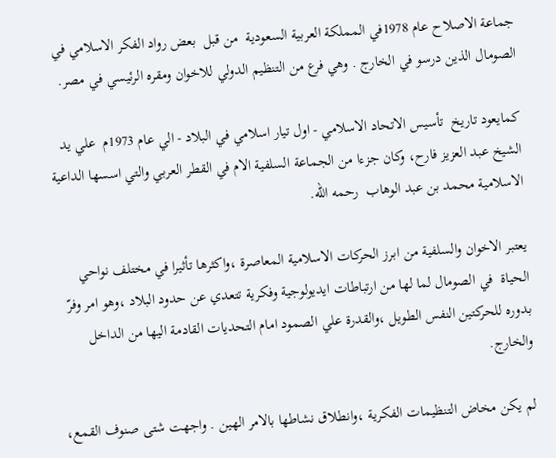جماعة الاصلاح عام 1978في المملكة العربية السعودية  من قبل  بعض رواد الفكر الاسلامي في الصومال الذين درسو في الخارج . وهي فرع من التنظيم الدولي للاخوان ومقره الرئيسي في مصر.

كمايعود تاريخ  تأسيس الاتحاد الاسلامي - اول تيار اسلامي في البلاد - الي عام 1973م  علي يد الشيخ عبد العزيز فارح، وكان جزءا من الجماعة السلفية الام في القطر العربي والتي اسسها الداعية  الاسلامية محمد بن عبد الوهاب  رحمه الله.

يعتبر الاخوان والسلفية من ابرز الحركات الاسلامية المعاصرة ،واكثرها تأثيرا في مختلف نواحي الحياة  في الصومال لما لها من ارتباطات ايديولوجية وفكرية تتعدي عن حدود البلاد ،وهو امر وفرّ بدوره للحركتين النفس الطويل ،والقدرة علي الصمود امام التحديات القادمة اليها من الداخل والخارج.

لم يكن مخاض التنظيمات الفكرية ،وانطلاق نشاطها بالامر الهين . واجهت شتى صنوف القمع،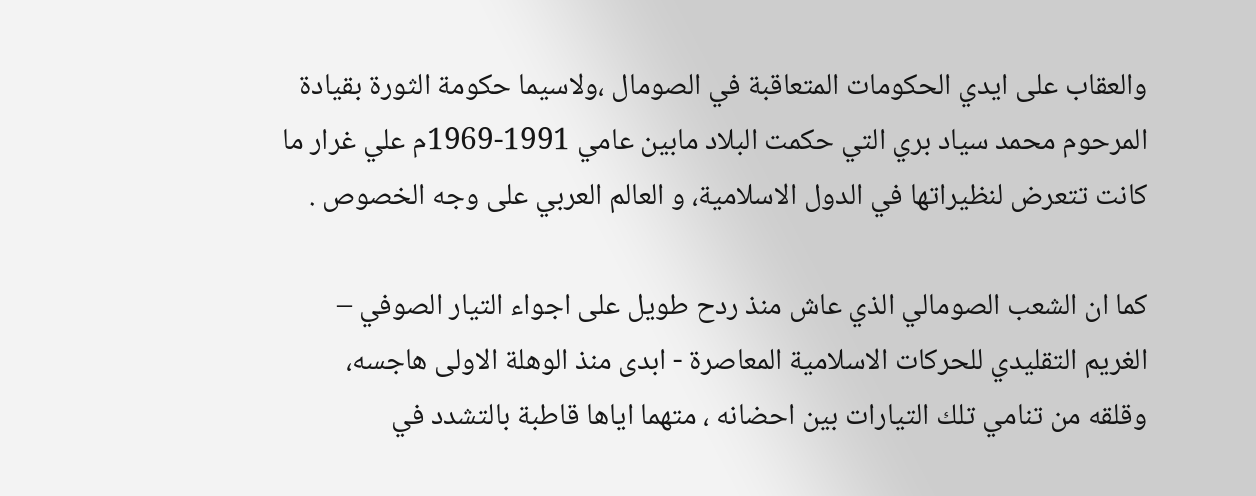والعقاب على ايدي الحكومات المتعاقبة في الصومال ،ولاسيما حكومة الثورة بقيادة المرحوم محمد سياد بري التي حكمت البلاد مابين عامي 1991-1969م علي غرار ما كانت تتعرض لنظيراتها في الدول الاسلامية، و العالم العربي على وجه الخصوص .

كما ان الشعب الصومالي الذي عاش منذ ردح طويل على اجواء التيار الصوفي – الغريم التقليدي للحركات الاسلامية المعاصرة - ابدى منذ الوهلة الاولى هاجسه، وقلقه من تنامي تلك التيارات بين احضانه ، متهما اياها قاطبة بالتشدد في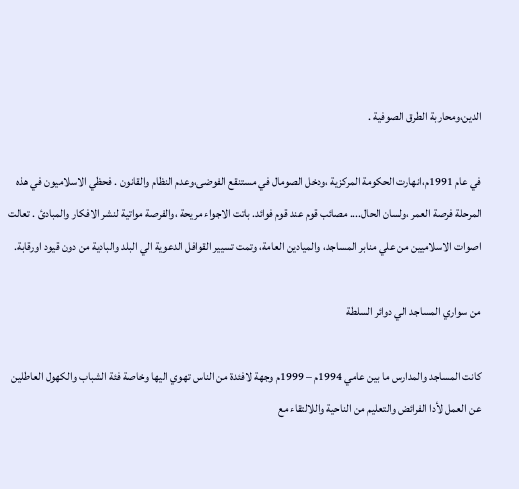الدين،ومحاربة الطرق الصوفية .

في عام 1991م،انهارت الحكومة المركزية ،ودخل الصومال في مستنقع الفوضى،وعدم النظام والقانون . فحظي الاسلاميون في هذه المرحلة فرصة العمر ،ولسان الحال.... مصائب قوم عند قوم فوائد. باتت الاجواء مريحة ،والفرصة مواتية لنشر الافكار والمبادئ . تعالت اصوات الاسلاميين من علي منابر المساجد، والميادين العامة، وتمت تسيير القوافل الدعوية الي البلد والبادية من دون قيود اورقابة.

من سواري المساجد الي دوائر السلطة

كانت المساجد والمدارس ما بين عامي 1994م – 1999م وجهة لافئدة من الناس تهوي اليها وخاصة فئة الشباب والكهول العاطلين عن العمل لأدا الفرائض والتعليم من الناحية واللالتقاء مع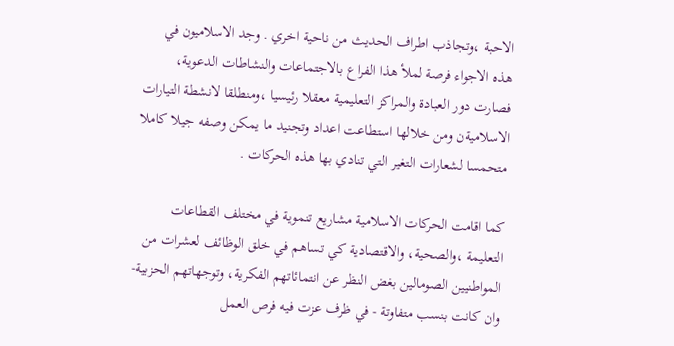الاحبة ،وتجاذب اطراف الحديث من ناحية اخري . وجد الاسلاميون في هذه الاجواء فرصة لملأ هذا الفراع بالاجتماعات والنشاطات الدعوية، فصارت دور العبادة والمراكز التعليمية معقلا رئيسيا ،ومنطلقا لانشطة التيارات الاسلاميةن ومن خلالها استطاعت اعداد وتجنيد ما يمكن وصفه جيلا كاملا متحمسا لشعارات التغير التي تنادي بها هذه الحركات .

كما اقامت الحركات الاسلامية مشاريع تنموية في مختلف القطاعات التعليمة ،والصحية، والاقتصادية كي تساهم في خلق الوظائف لعشرات من المواطنيين الصومالين بغض النظر عن انتمائاتهم الفكرية، وتوجهاتهم الحزبية- وان كانت بنسب متفاوتة - في ظرف عزت فيه فرص العمل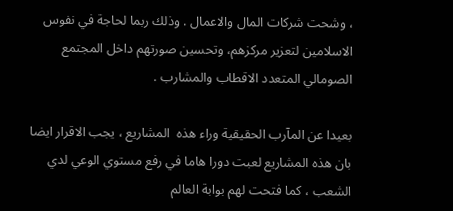، وشحت شركات المال والاعمال . وذلك ربما لحاجة في نفوس الاسلامين لتعزير مركزهم، وتحسين صورتهم داخل المجتمع الصومالي المتعدد الاقطاب والمشارب .

بعيدا عن المآرب الحقيقية وراء هذه  المشاريع ، يجب الاقرار ايضا بان هذه المشاريع لعبت دورا هاما في رفع مستوي الوعي لدي الشعب ، كما فتحت لهم بوابة العالم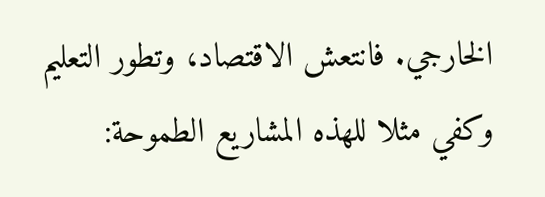الخارجي. فانتعش الاقتصاد، وتطور التعليم وكفي مثلا للهذه المشاريع الطموحة: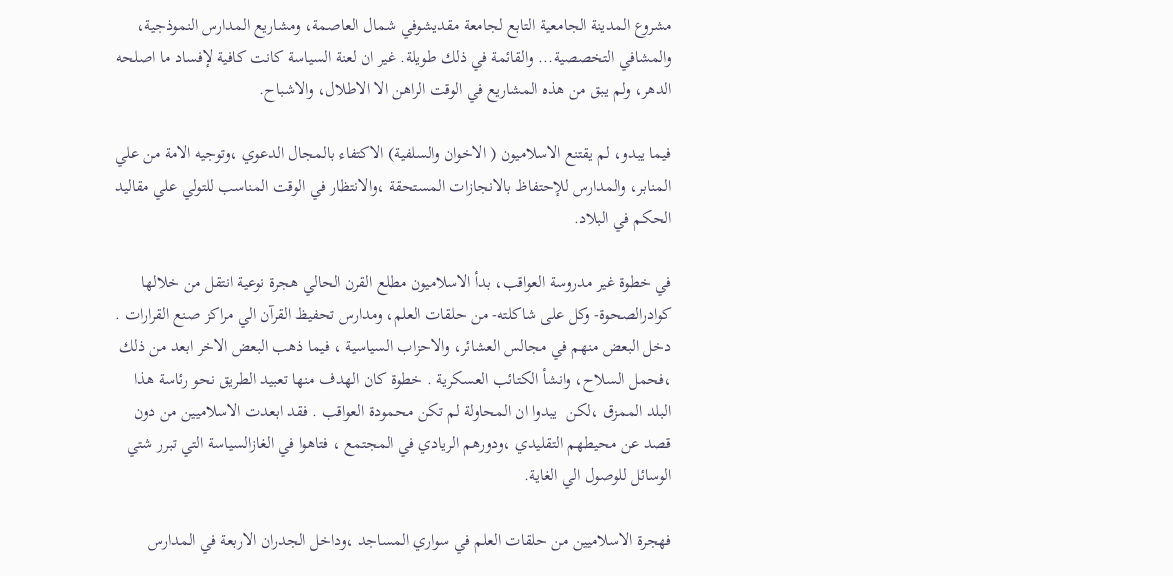مشروع المدينة الجامعية التابع لجامعة مقديشوفي شمال العاصمة، ومشاريع المدارس النموذجية، والمشافي التخصصية... والقائمة في ذلك طويلة. غير ان لعنة السياسة كانت كافية لإفساد ما اصلحه الدهر، ولم يبق من هذه المشاريع في الوقت الراهن الا الاطلال، والاشباح.

فيما يبدو، لم يقتنع الاسلاميون ( الاخوان والسلفية) الاكتفاء بالمجال الدعوي ،وتوجيه الامة من علي المنابر، والمدارس للإحتفاظ بالانجازات المستحقة ،والانتظار في الوقت المناسب للتولي علي مقاليد الحكم في البلاد.

في خطوة غير مدروسة العواقب، بدأ الاسلاميون مطلع القرن الحالي هجرة نوعية انتقل من خلالها كوادرالصحوة- وكل على شاكلته- من حلقات العلم، ومدارس تحفيظ القرآن الي مراكز صنع القرارات . دخل البعض منهم في مجالس العشائر، والاحزاب السياسية ، فيما ذهب البعض الاخر ابعد من ذلك ،فحمل السلاح، وانشأ الكتائب العسكرية . خطوة كان الهدف منها تعبيد الطريق نحو رئاسة هذا البلد الممزق ،لكن  يبدوا ان المحاولة لم تكن محمودة العواقب . فقد ابعدت الاسلاميين من دون قصد عن محيطهم التقليدي ،ودورهم الريادي في المجتمع ، فتاهوا في الغازالسياسة التي تبرر شتي الوسائل للوصول الي الغاية.

فهجرة الاسلاميين من حلقات العلم في سواري المساجد ،وداخل الجدران الاربعة في المدارس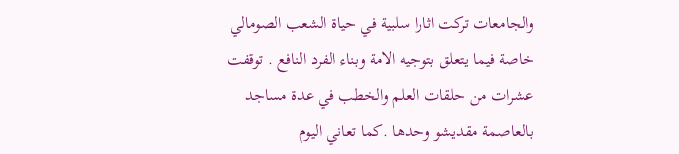والجامعات تركت اثارا سلبية في حياة الشعب الصومالي خاصة فيما يتعلق بتوجيه الامة وبناء الفرد النافع . توقفت عشرات من حلقات العلم والخطب في عدة مساجد بالعاصمة مقديشو وحدها .كما تعاني اليوم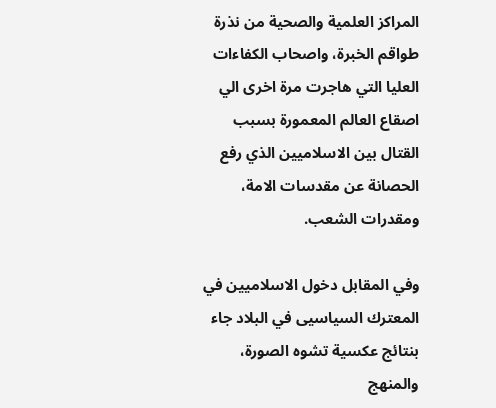المراكز العلمية والصحية من نذرة طواقم الخبرة، واصحاب الكفاءات العليا التي هاجرت مرة اخرى الي اصقاع العالم المعمورة بسبب القتال بين الاسلاميين الذي رفع الحصانة عن مقدسات الامة، ومقدرات الشعب.

وفي المقابل دخول الاسلاميين في المعترك السياسيى في البلاد جاء بنتائج عكسية تشوه الصورة، والمنهج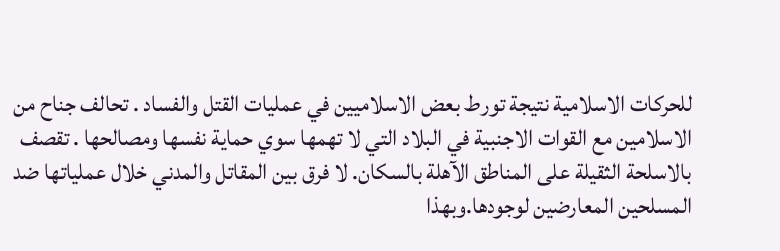للحركات الاسلامية نتيجة تورط بعض الاسلاميين في عمليات القتل والفساد . تحالف جناح من الاسلامين مع القوات الاجنبية في البلاد التي لا تهمها سوي حماية نفسها ومصالحها . تقصف بالاسلحة الثقيلة على المناطق الآهلة بالسكان. لا فرق بين المقاتل والمدني خلال عملياتها ضد المسلحين المعارضين لوجودها.وبهذا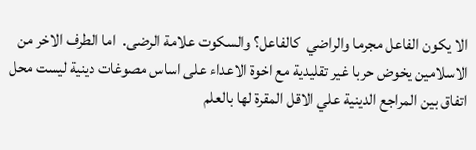الا يكون الفاعل مجرما والراضي  كالفاعل؟ والسكوت علامة الرضى.  اما الطرف الاخر من الاسلامين يخوض حربا غير تقليدية مع اخوة الاعداء على اساس مصوغات دينية ليست محل اتفاق بين المراجع الدينية علي الاقل المقرة لها بالعلم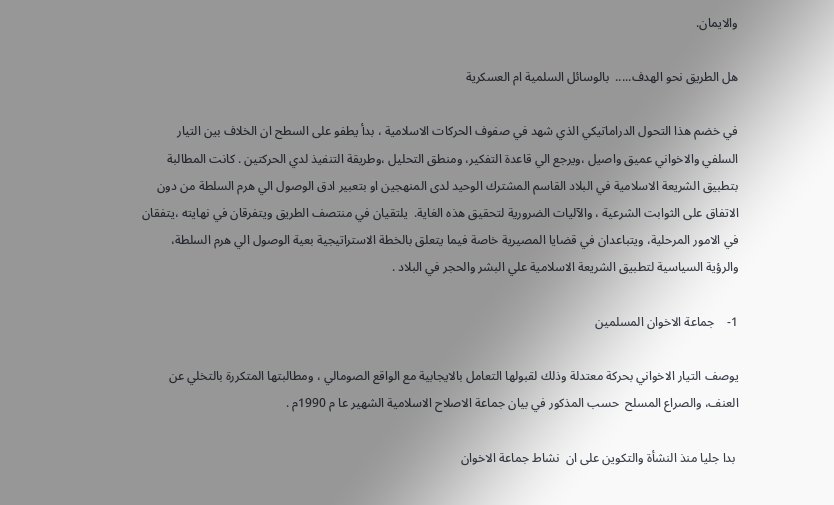والايمان.

هل الطريق نحو الهدف.....  بالوسائل السلمية ام العسكرية

في خضم هذا التحول الدراماتيكي الذي شهد في صفوف الحركات الاسلامية ، بدأ يطفو على السطح ان الخلاف بين التيار السلفي والاخواني عميق واصيل ،ويرجع الي قاعدة التفكير، ومنطق التحليل ،وطريقة التنفيذ لدي الحركتين . كانت المطالبة بتطبيق الشريعة الاسلامية في البلاد القاسم المشترك الوحيد لدى المنهجين او بتعبير ادق الوصول الي هرم السلطة من دون الاتفاق على الثوابت الشرعية ، والآليات الضرورية لتحقيق هذه الغاية.  يلتقيان في منتصف الطريق ويتفرقان في نهايته ،يتفقان في الامور المرحلية، ويتباعدان في قضايا المصيرية خاصة فيما يتعلق بالخطة الاستراتيجية بعية الوصول الي هرم السلطة، والرؤية السياسية لتطبيق الشريعة الاسلامية علي البشر والحجر في البلاد .

1-    جماعة الاخوان المسلمين

يوصف التيار الاخواني بحركة معتدلة وذلك لقبولها التعامل بالايجابية مع الواقع الصومالي ، ومطالبتها المتكررة بالتخلي عن العنف، والصراع المسلح  حسب المذكور في بيان جماعة الاصلاح الاسلامية الشهير عا م 1990م .

 بدا جليا منذ النشأة والتكوين على ان  نشاط جماعة الاخوان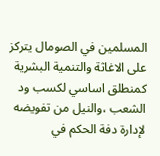المسلمين في الصومال يتركز على الاغاثة والتنمية البشرية كمنطلق اساسي لكسب ود الشعب ،والنيل من تفويضه لإدارة دفة الحكم في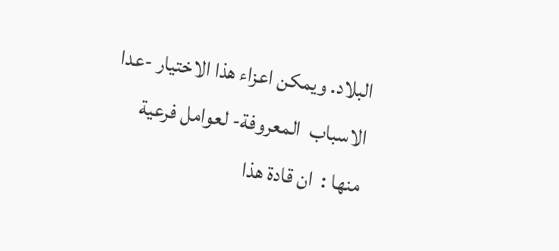البلاد. ويمكن اعزاء هذا الاختيار -عدا الاسباب  المعروفة- لعوامل فرعية منها :  ان قادة هذا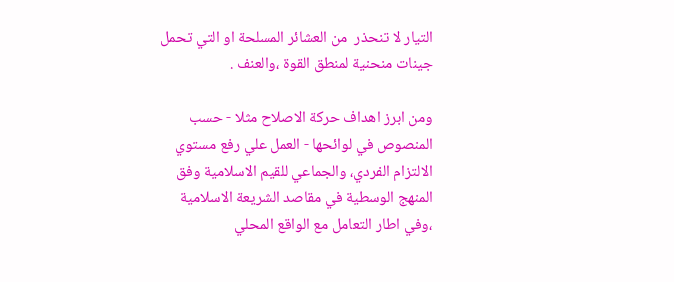التيار لا تنحذر  من العشائر المسلحة او التي تحمل جينات منحنية لمنطق القوة ،والعنف .

ومن ابرز اهداف حركة الاصلاح مثلا - حسب المنصوص في لوائحها - العمل علي رفع مستوي الالتزام الفردي، والجماعي للقيم الاسلامية وفق المنهج الوسطية في مقاصد الشريعة الاسلامية ،وفي اطار التعامل مع الواقع المحلي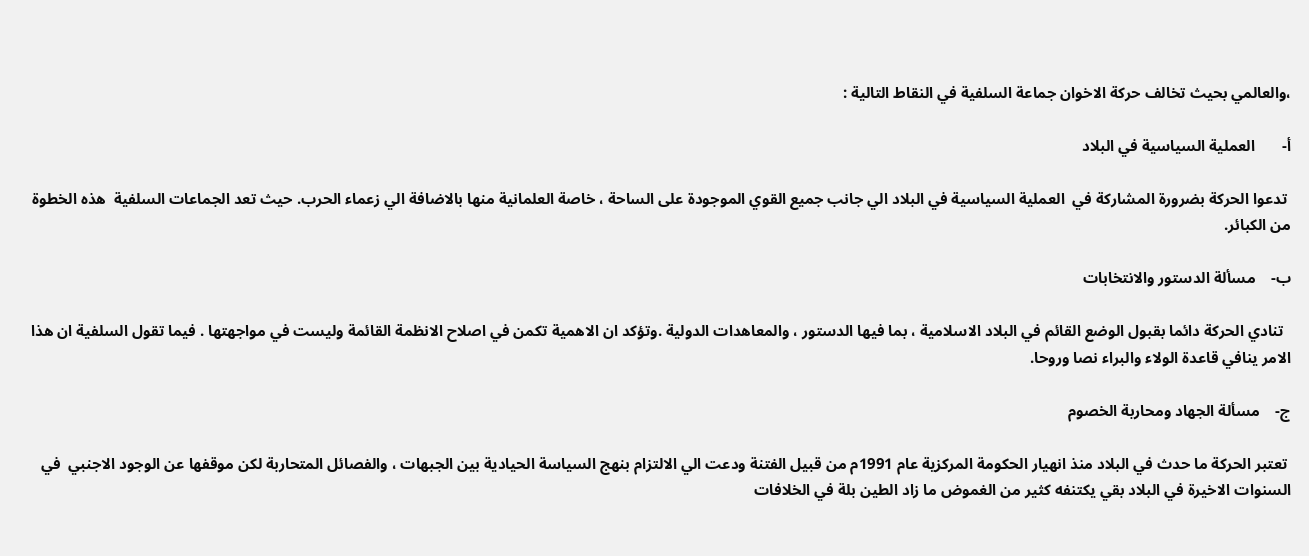،والعالمي بحيث تخالف حركة الاخوان جماعة السلفية في النقاط التالية :

أ‌-       العملية السياسية في البلاد

 تدعوا الحركة بضرورة المشاركة في  العملية السياسية في البلاد الي جانب جميع القوي الموجودة على الساحة ، خاصة العلمانية منها بالاضافة الي زعماء الحرب. حيث تعد الجماعات السلفية  هذه الخطوة من الكبائر.

ب‌-    مسألة الدستور والانتخابات

  تنادي الحركة دائما بقبول الوضع القائم في البلاد الاسلامية ، بما فيها الدستور ، والمعاهدات الدولية .وتؤكد ان الاهمية تكمن في اصلاح الانظمة القائمة وليست في مواجهتها . فيما تقول السلفية ان هذا الامر ينافي قاعدة الولاء والبراء نصا وروحا.

ج‌-    مسألة الجهاد ومحاربة الخصوم

 تعتبر الحركة ما حدث في البلاد منذ انهيار الحكومة المركزية عام 1991م من قبيل الفتنة ودعت الي الالتزام بنهج السياسة الحيادية بين الجبهات ، والفصائل المتحاربة لكن موقفها عن الوجود الاجنبي  في السنوات الاخيرة في البلاد بقي يكتنفه كثير من الغموض ما زاد الطين بلة في الخلافات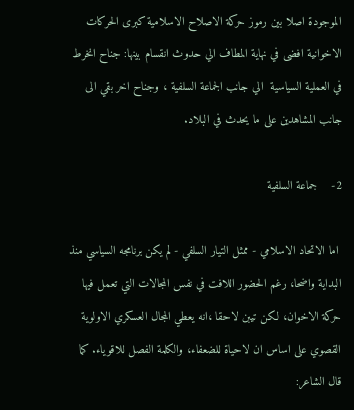الموجودة اصلا بين رموز حركة الاصلاح الاسلامية كبرى الحركات الاخوانية افضى في نهاية المطاف الي حدوث انقسام بينها: جناح انخرط في العملية السياسية  الي جانب الجماعة السلفية ، وجناح اخر بقي الى جانب المشاهدين على ما يحدث في البلاد.

2-    جماعة السلفية

 اما الاتحاد الاسلامي - ممثل التيار السلفي - لم يكن برنامجه السياسي منذ البداية واضحا، رغم الحضور اللافت في نفس المجالات التي تعمل فيها حركة الاخوان، لكن تيبن لاحقا ،انه يعطي المجال العسكري الاولوية القصوي على اساس ان لاحياة للضعفاء، والكلمة الفصل للاقوياء. كما قال الشاعر: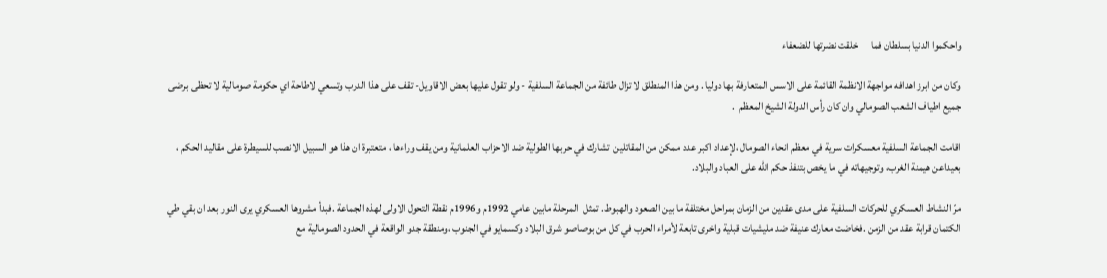واحكموا الدنيا بسلطان فما      خلقت نضرتها للضعفاء

وكان من ابرز اهدافه مواجهة الانظمة القائمة على الاسس المتعارفة بها دوليا . ومن هذا المنطلق لا تزال طائفة من الجماعة السلفية - ولو تقول عليها بعض الاقاويل- تقف على هذا الدرب وتسعي لاطاحة اي حكومة صومالية لا تحظى برضى جميع اطياف الشعب الصومالي وان كان رأس الدولة الشيخ المعظم  .

اقامت الجماعة السلفية معسكرات سرية في معظم انحاء الصومال ،لإعداد اكبر عدد ممكن من المقاتلين  تشارك في حربها الطولية ضد الاحزاب العلمانية ومن يقف وراءها ، متعتبرة ان هذا هو السبيل الانصب للسيطرة على مقاليد الحكم ، بعيداعن هيمنة الغرب، وتوجيهاته في ما يخص بتنفذ حكم الله على العباد والبلاد.

مرّ النشاط العسكري للحركات السلفية على مدى عقدين من الزمان بمراحل مختلفة ما بين الصعود والهبوط. تمثل  المرحلة مابين عامي 1992م و1996م نقطة التحول الاولى لهذه الجماعة .فبدأ مشروها العسكري يرى النور بعد ان بقي طي الكتمان قرابة عقد من الزمن .فخاضت معارك عنيفة ضد مليشيات قبلية واخرى تابعة لأمراء الحرب في كل من بوصاصو شرق البلاد وكسمايو في الجنوب ،ومنطقة جدو الواقعة في الحدود الصومالية مع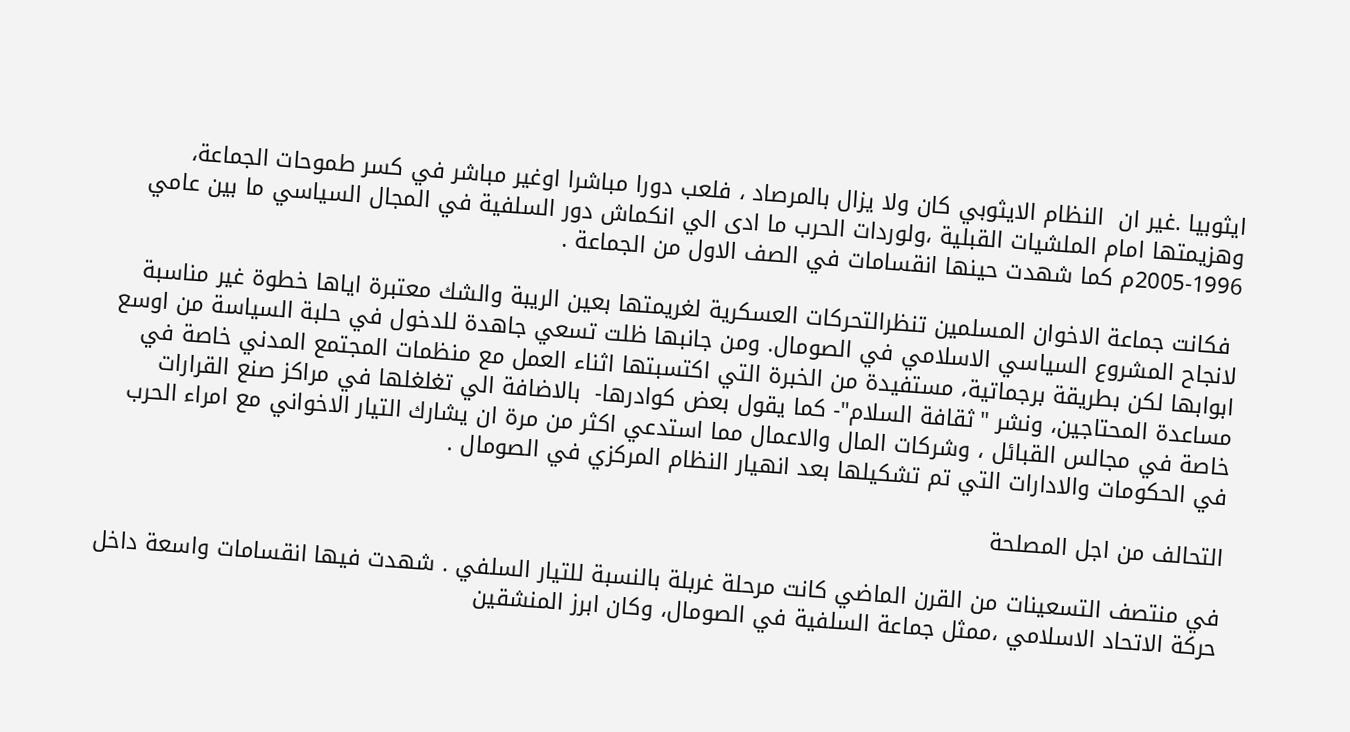ايثوبيا .غير ان  النظام الايثوبي كان ولا يزال بالمرصاد ، فلعب دورا مباشرا اوغير مباشر في كسر طموحات الجماعة، وهزيمتها امام الملشيات القبلية ،ولوردات الحرب ما ادى الي انكماش دور السلفية في المجال السياسي ما بين عامي 1996-2005م كما شهدت حينها انقسامات في الصف الاول من الجماعة .

 فكانت جماعة الاخوان المسلمين تنظرالتحركات العسكرية لغريمتها بعين الريبة والشك معتبرة اياها خطوة غير مناسبة لانجاح المشروع السياسي الاسلامي في الصومال. ومن جانبها ظلت تسعي جاهدة للدخول في حلبة السياسة من اوسع ابوابها لكن بطريقة برجماتية، مستفيدة من الخبرة التي اكتسبتها اثناء العمل مع منظمات المجتمع المدني خاصة في مساعدة المحتاجين، ونشر "ثقافة السلام"- كما يقول بعض كوادرها-  بالاضافة الي تغلغلها في مراكز صنع القرارات خاصة في مجالس القبائل ، وشركات المال والاعمال مما استدعي اكثر من مرة ان يشارك التيار الاخواني مع امراء الحرب في الحكومات والادارات التي تم تشكيلها بعد انهيار النظام المركزي في الصومال .

التحالف من اجل المصلحة

في منتصف التسعينات من القرن الماضي كانت مرحلة غربلة بالنسبة للتيار السلفي . شهدت فيها انقسامات واسعة داخل حركة الاتحاد الاسلامي ،ممثل جماعة السلفية في الصومال، وكان ابرز المنشقين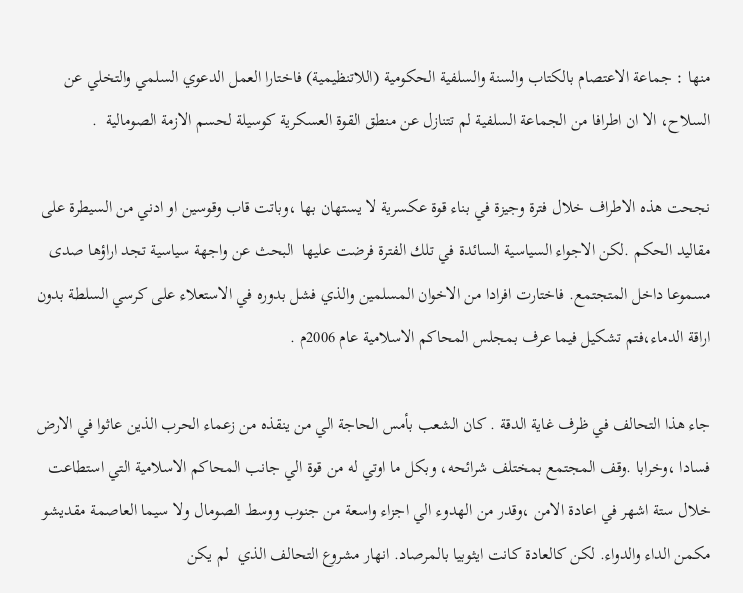منها : جماعة الاعتصام بالكتاب والسنة والسلفية الحكومية (اللاتنظيمية) فاختارا العمل الدعوي السلمي والتخلي عن السلاح، الا ان اطرافا من الجماعة السلفية لم تتنازل عن منطق القوة العسكرية كوسيلة لحسم الازمة الصومالية  .

نجحت هذه الاطراف خلال فترة وجيزة في بناء قوة عكسرية لا يستهان بها ،وباتت قاب وقوسين او ادني من السيطرة على مقاليد الحكم .لكن الاجواء السياسية السائدة في تلك الفترة فرضت عليها  البحث عن واجهة سياسية تجد اراؤها صدى مسموعا داخل المتجتمع. فاختارت افرادا من الاخوان المسلمين والذي فشل بدوره في الاستعلاء على كرسي السلطة بدون اراقة الدماء،فتم تشكيل فيما عرف بمجلس المحاكم الاسلامية عام 2006م .

جاء هذا التحالف في ظرف غاية الدقة . كان الشعب بأمس الحاجة الي من ينقذه من زعماء الحرب الذين عاثوا في الارض فسادا ،وخرابا .وقف المجتمع بمختلف شرائحه، وبكل ما اوتي له من قوة الي جانب المحاكم الاسلامية التي استطاعت خلال ستة اشهر في اعادة الامن ،وقدر من الهدوء الي اجزاء واسعة من جنوب ووسط الصومال ولا سيما العاصمة مقديشو مكمن الداء والدواء. لكن كالعادة كانت ايثوبيا بالمرصاد. انهار مشروع التحالف الذي  لم يكن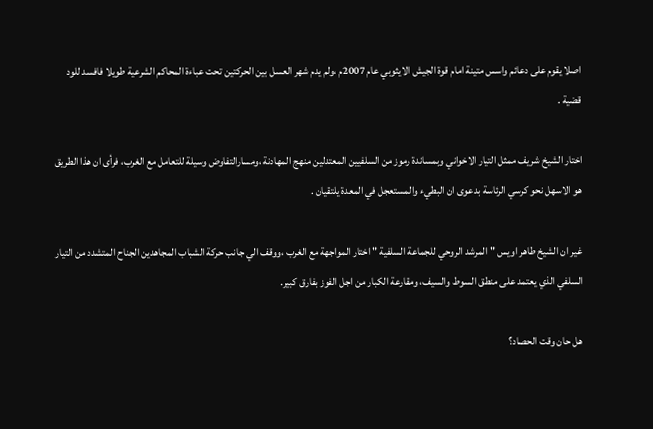اصلا يقوم على دعائم واسس متينة امام قوة الجيش الايثوبي عام 2007م ،ولم يدم شهر العسل بين الحركتين تحت عباءة المحاكم الشرعية طويلا فافسد للود قضية .

اختار الشيخ شريف ممثل التيار الاخواني وبمساندة رموز من السلفيين المعتدلين منهج المهادنة ،ومسارالتفاوض وسيلة للتعامل مع الغرب، فرأى ان هذا الطريق هو الاسهل نحو كرسي الرئاسة بدعوى ان البطيء والمستعجل في المعدة يلتقيان .

غير ان الشيخ طاهر اويس "المرشد الروحي للجماعة السلفية " اختار المواجهة مع الغرب ،ووقف الي جانب حركة الشباب المجاهدين الجناح المتشدد من التيار السلفي الذي يعتمد على منطق السوط والسيف، ومقارعة الكبار من اجل الفوز بفارق كبير.

هل حان وقت الحصاد؟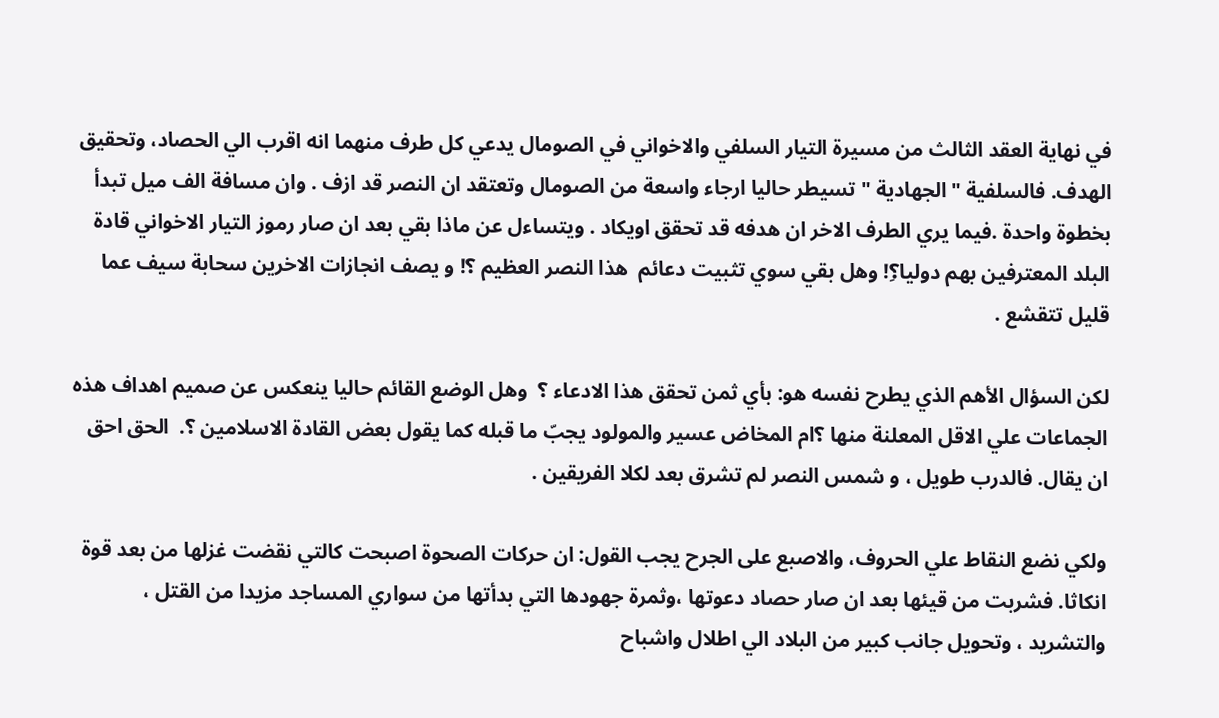في نهاية العقد الثالث من مسيرة التيار السلفي والاخواني في الصومال يدعي كل طرف منهما انه اقرب الي الحصاد، وتحقيق الهدف. فالسلفية "الجهادية " تسيطر حاليا ارجاء واسعة من الصومال وتعتقد ان النصر قد ازف . وان مسافة الف ميل تبدأ بخطوة واحدة .فيما يري الطرف الاخر ان هدفه قد تحقق اويكاد . ويتساءل عن ماذا بقي بعد ان صار رموز التيار الاخواني قادة البلد المعترفين بهم دوليا؟ِ! وهل بقي سوي تثبيت دعائم  هذا النصر العظيم ؟! و يصف انجازات الاخرين سحابة سيف عما قليل تتقشع .

لكن السؤال الأهم الذي يطرح نفسه هو: بأي ثمن تحقق هذا الادعاء ؟  وهل الوضع القائم حاليا ينعكس عن صميم اهداف هذه الجماعات علي الاقل المعلنة منها ؟ام المخاض عسير والمولود يجبّ ما قبله كما يقول بعض القادة الاسلامين ؟.  الحق احق ان يقال. فالدرب طويل ، و شمس النصر لم تشرق بعد لكلا الفريقين .

ولكي نضع النقاط علي الحروف، والاصبع على الجرح يجب القول: ان حركات الصحوة اصبحت كالتي نقضت غزلها من بعد قوة انكاثا. فشربت من قيئها بعد ان صار حصاد دعوتها ،وثمرة جهودها التي بدأتها من سواري المساجد مزيدا من القتل ، والتشريد ، وتحويل جانب كبير من البلاد الي اطلال واشباح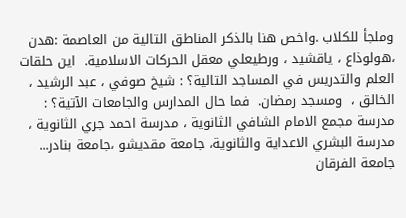وملجأ للكلاب .واخص هنا بالذكر المناطق التالية من العاصمة :هدن ،هولوذاع ، ياقشيد ، ورطيعلي معقل الحركات الاسلامية.  اين حلقات العلم والتدريس في المساجد التالية؟ : شيخ صوفي ، عبد الرشيد ،  الخالق ،  ومسجد رمضان.  فما حال المدارس والجامعات الآتية؟ : مدرسة مجمع الامام الشافي الثانوية ، مدرسة احمد جري الثانوية ، مدرسة البشري الاعداية والثانوية، جامعة مقديشو ،جامعة بنادر... جامعة الفرقان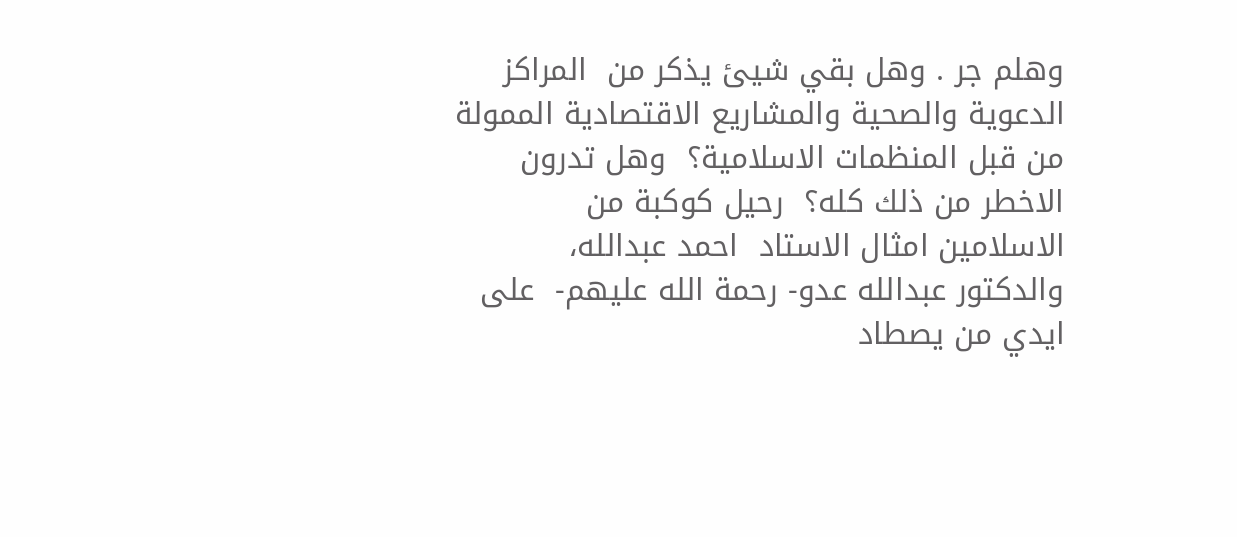وهلم جر . وهل بقي شيئ يذكر من  المراكز الدعوية والصحية والمشاريع الاقتصادية الممولة من قبل المنظمات الاسلامية؟  وهل تدرون الاخطر من ذلك كله؟  رحيل كوكبة من الاسلامين امثال الاستاد  احمد عبدالله، والدكتور عبدالله عدو- رحمة الله عليهم-  على ايدي من يصطاد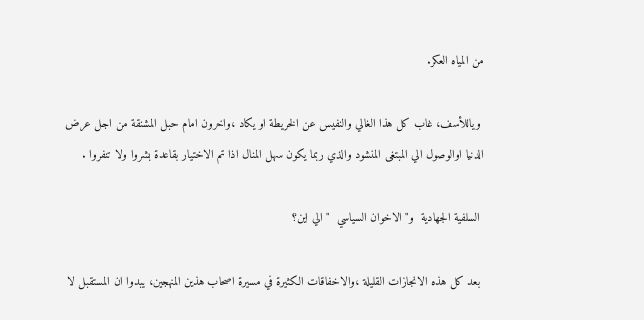من المياه العكر.

 وياللأسف، غاب كل هذا الغالي والنفيس عن الخريطة او يكاد ،واخرون امام حبل المشنقة من اجل عرض الدنيا اوالوصول الي المبتغى المنشود والذي ربما يكون سهل المنال اذا تم الاختيار بقاعدة بشروا ولا تنفروا .

 السلفية الجهادية  و" الاخوان السياسي  " الي اين؟

 بعد كل هذه الانجازات القليلة ،والاخفاقات الكثيرة في مسيرة اصحاب هذين المنهجين، يبدوا ان المستقبل لا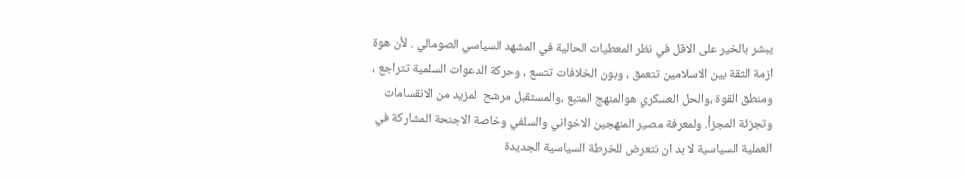يبشر بالخير على الاقل في نظر المعطيات الحالية في المشهد السياسي الصومالي . لأن هوة ازمة الثقة بين الاسلامين تتعمق ، وبون الخلافات تتسع ، وحركة الدعوات السلمية تتراجع ، ومنطق القوة ،والحل العسكري هوالمنهج المتبع ،والمستقبل مرشح  لمزيد من الانقسامات وتجزئة المجزأ. ولمعرفة مصير المنهجين الاخواني والسلفي وخاصة الاجنحة المشاركة في العملية السياسية لا بد ان نتعرض للخرطة السياسية الجديدة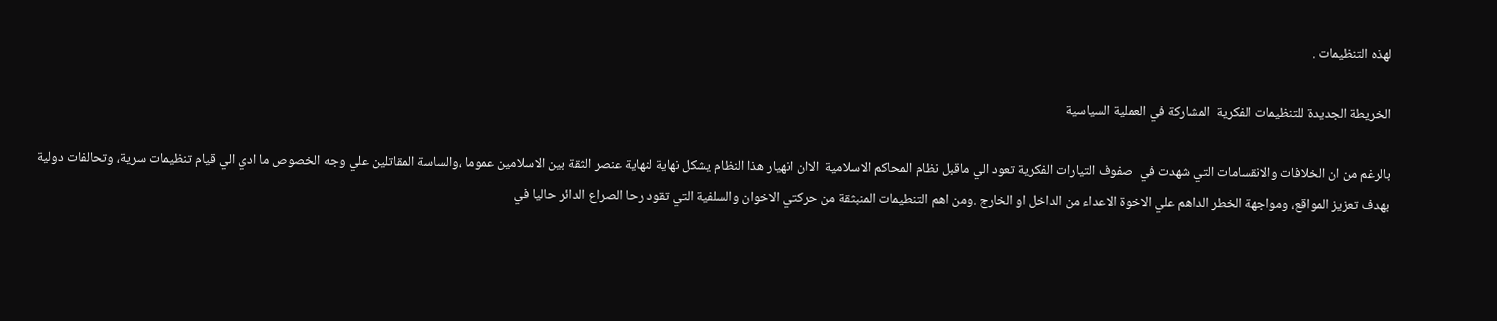لهذه التنظيمات .

الخريطة الجديدة للتنظيمات الفكرية  المشاركة في العملية السياسية

بالرغم من ان الخلافات والانقسامات التي شهدت في  صفوف التيارات الفكرية تعود الي ماقبل نظام المحاكم الاسلامية  الاان انهيار هذا النظام يشكل نهاية لنهاية عنصر الثقة بين الاسلامين عموما ،والساسة المقاتلين علي وجه الخصوص ما ادي الي قيام تنظيمات سرية، وتحالفات دولية بهدف تعزيز المواقع، ومواجهة الخطر الداهم علي الاخوة الاعداء من الداخل او الخارج .ومن اهم التنطيمات المنبثقة من حركتي الاخوان والسلفية التي تقود رحا الصراع الدائر حاليا في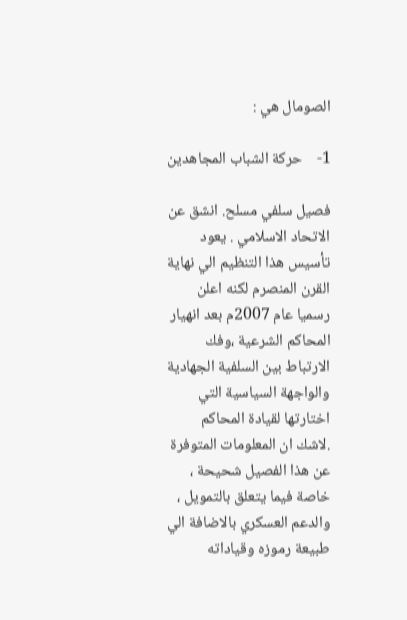الصومال هي :

1-    حركة الشباب المجاهدين

فصيل سلفي مسلح. انشق عن الاتحاد الاسلامي . يعود تأسيس هذا التنظيم الي نهاية القرن المنصرم لكنه اعلن رسميا عام 2007م بعد انهيار المحاكم الشرعية ،وفك الارتباط بين السلفية الجهادية والواجهة السياسية التي اختارتها لقيادة المحاكم .لاشك ان المعلومات المتوفرة عن هذا الفصيل شحيحة ، خاصة فيما يتعلق بالتمويل ، والدعم العسكري بالاضافة الي طبيعة رموزه وقياداته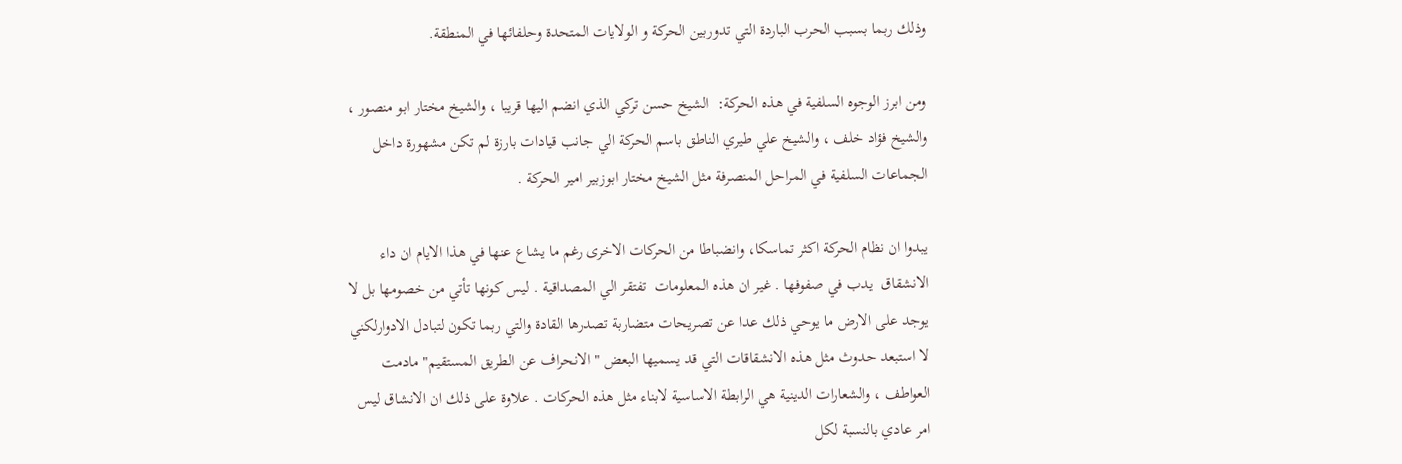وذلك ربما بسبب الحرب الباردة التي تدوربين الحركة و الولايات المتحدة وحلفائها في المنطقة.

ومن ابرز الوجوه السلفية في هذه الحركة:  الشيخ حسن تركي الذي انضم اليها قريبا ، والشيخ مختار ابو منصور ، والشيخ فؤاد خلف ، والشيخ علي طيري الناطق باسم الحركة الي جانب قيادات بارزة لم تكن مشهورة داخل الجماعات السلفية في المراحل المنصرفة مثل الشيخ مختار ابوزبير امير الحركة .

يبدوا ان نظام الحركة اكثر تماسكا، وانضباطا من الحركات الاخرى رغم ما يشاع عنها في هذا الايام ان داء الانشقاق  يدب في صفوفها . غير ان هذه المعلومات  تفتقر الي المصداقية . ليس كونها تأتي من خصومها بل لا يوجد على الارض ما يوحي ذلك عدا عن تصريحات متضاربة تصدرها القادة والتي ربما تكون لتبادل الادوارلكني لا استبعد حدوث مثل هذه الانشقاقات التي قد يسميها البعض " الانحراف عن الطريق المستقيم" مادمت العواطف ، والشعارات الدينية هي الرابطة الاساسية لابناء مثل هذه الحركات . علاوة على ذلك ان الانشاق ليس امر عادي بالنسبة لكل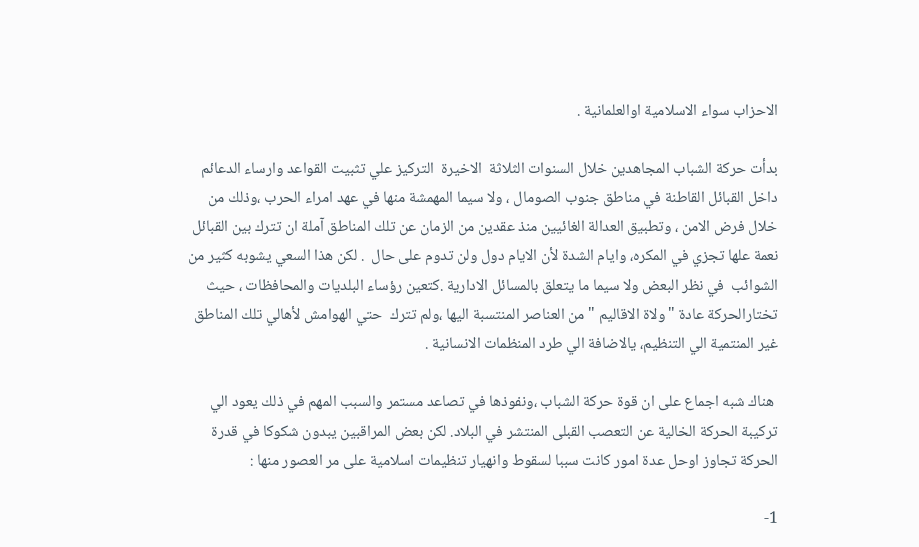الاحزاب سواء الاسلامية اوالعلمانية .

بدأت حركة الشباب المجاهدين خلال السنوات الثلاثة  الاخيرة  التركيز علي تثبيت القواعد وارساء الدعائم  داخل القبائل القاطنة في مناطق جنوب الصومال ، ولا سيما المهمشة منها في عهد امراء الحرب ،وذلك من خلال فرض الامن ، وتطبيق العدالة الغائيين منذ عقدين من الزمان عن تلك المناطق آملة ان تترك بين القبائل نعمة علها تجزي في المكره، وايام الشدة لأن الايام دول ولن تدوم على حال  . لكن هذا السعي يشوبه كثير من الشوائب  في نظر البعض ولا سيما ما يتعلق بالمسائل الادارية .كتعين رؤساء البلديات والمحافظات ، حيث تختارالحركة عادة "ولاة الاقاليم " من العناصر المنتسبة اليها ،ولم تترك  حتي الهوامش لأهالي تلك المناطق غير المنتمية الي التنظيم، يالاضافة الي طرد المنظمات الانسانية .

 هناك شبه اجماع على ان قوة حركة الشباب ،ونفوذها في تصاعد مستمر والسبب المهم في ذلك يعود الي تركيبة الحركة الخالية عن التعصب القبلى المنتشر في البلاد. لكن بعض المراقبين يبدون شكوكا في قدرة الحركة تجاوز اوحل عدة امور كانت سببا لسقوط وانهيار تنظيمات اسلامية على مر العصور منها :

1-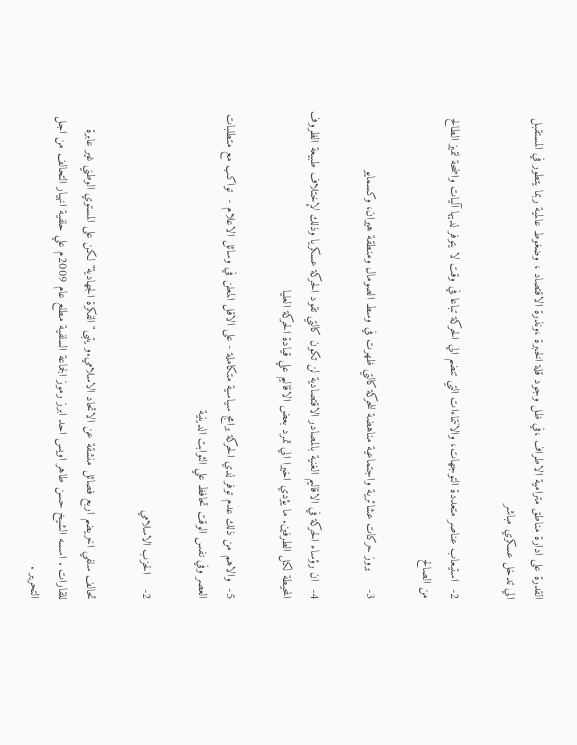القدرة على ادارة مناطق مترامية الاطراف ،في ظل وجود قلة الخبرة ،ونذرة الاقتصاد ، وضغوط عالمية ربما يتطور في المستقبل الي تدخل عسكري مباشر

2-  استيعاب عناصر متعددة التوجهات، والانتماءات التي تنضم الي الحركة تباعا في وقت لا يتوفر لديها آليات واضحة لتميز الطالح من الصالح

3-     بروز حركات عشائرية واجتماعية مناهضة للحركة كالتي ظهرت في وسط الصومال ومنطقة هيران، وكسمايو

4-  ان رؤساء الحركة في الاقاليم الغنية بالمصادر الاقتصادية لن تكون كالتي تقود الحركة عسكريا وذلك لإختلاف طبيعة الظروف المحيطة لكل الطرفين. ما يؤدي اخيرا الي تمرد بعض الاقاليم علي قيادة الحركة العليا

5-  والاهم من ذلك عدم توفر لدي الحركة برامج سياسية متكاملة - على الاقل المعلن في وسائل الاعلام -  تواكب مع متطلبات العصر وفي نفس الوقت تحافظ علي الثوابت الدينية

2-    الحزب الاسلامي

تحالف سلفي اخريضم اربع فصائل منشقة عن الاتحاد الاسلامي.و يتبى" الفكرة الجهادية" لكن على المستوي الوطني غير عابرة للقارات . اسسه الشيخ حسن طاهر اويس احد ابرز رموز الجماعة السلفية مطلع عام 2009م علي حلفية انهيار التحالف من اجل التحرير .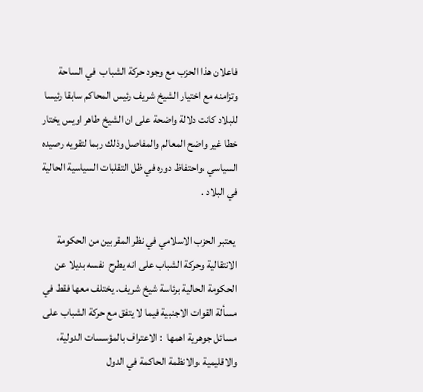فاعلان هذا الحزب مع وجود حركة الشباب  في الساحة وتزامنه مع اختيار الشيخ شريف رئيس المحاكم سابقا رئيسا للبلاد كانت دلالة واضحة على ان الشيخ طاهر اويس يختار خطا غير واضح المعالم والمفاصل وذلك ربما لتقويه رصيده  السياسي ،واحتفاظ دوره في ظل التقلبات السياسية الحالية في البلاد .

 يعتبر الحزب الاسلامي في نظر المقربين من الحكومة الانتقالية وحركة الشباب على انه يطرح  نفسه بديلا عن الحكومة الحالية برئاسة شيخ شريف. يختلف معها فقط في مسألة القوات الاجنبية فيما لا يتفق مع حركة الشباب على مسائل جوهرية اهمها  : الاعتراف بالمؤسسات الدولية، والاقليمية ،والانظمة الحاكمة في الدول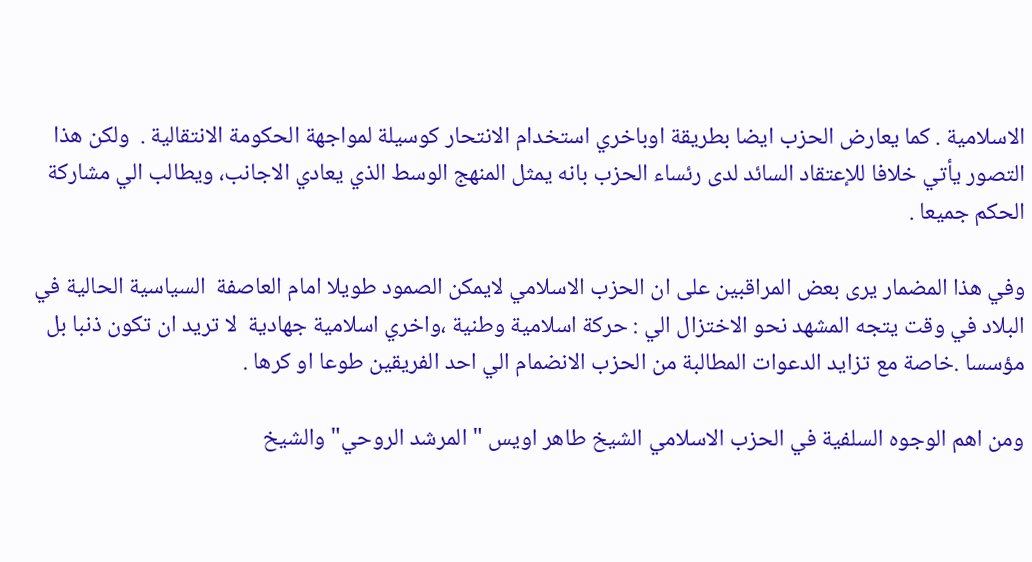الاسلامية . كما يعارض الحزب ايضا بطريقة اوباخري استخدام الانتحار كوسيلة لمواجهة الحكومة الانتقالية .  ولكن هذا التصور يأتي خلافا للإعتقاد السائد لدى رئساء الحزب بانه يمثل المنهج الوسط الذي يعادي الاجانب، ويطالب الي مشاركة الحكم جميعا .

وفي هذا المضمار يرى بعض المراقبين على ان الحزب الاسلامي لايمكن الصمود طويلا امام العاصفة  السياسية الحالية في البلاد في وقت يتجه المشهد نحو الاختزال الي : حركة اسلامية وطنية ،واخري اسلامية جهادية  لا تريد ان تكون ذنبا بل مؤسسا .خاصة مع تزايد الدعوات المطالبة من الحزب الانضمام الي احد الفريقين طوعا او كرها .

ومن اهم الوجوه السلفية في الحزب الاسلامي الشيخ طاهر اويس " المرشد الروحي" والشيخ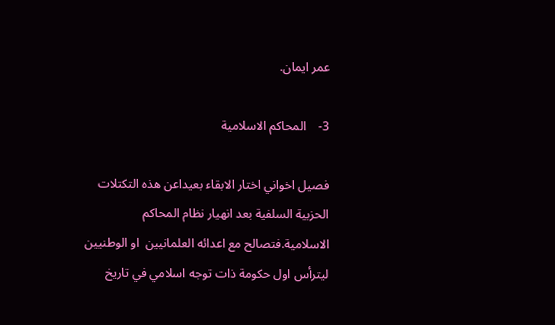عمر ايمان.

3-    المحاكم الاسلامية

فصيل اخواني اختار الابقاء بعيداعن هذه التكتلات الحزبية السلفية بعد انهيار نظام المحاكم الاسلامية.فتصالح مع اعدائه العلمانيين  او الوطنيين ليترأس اول حكومة ذات توجه اسلامي في تاريخ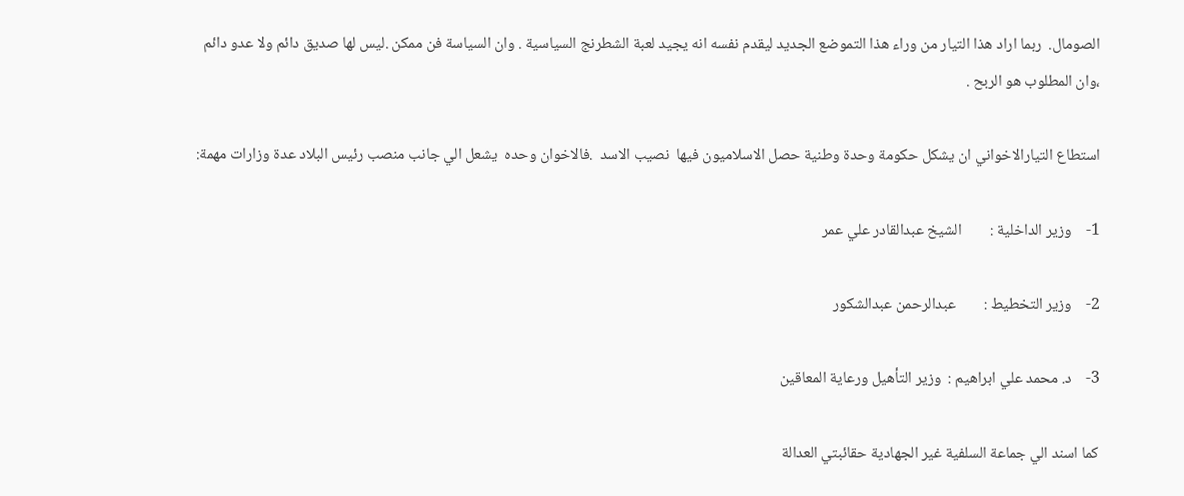الصومال.  ربما اراد هذا التيار من وراء هذا التموضع الجديد ليقدم نفسه انه يجيد لعبة الشطرنج السياسية . وان السياسة فن ممكن .ليس لها صديق دائم ولا عدو دائم ،وان المطلوب هو الربح .

استطاع التيارالاخواني ان يشكل حكومة وحدة وطنية حصل الاسلاميون فيها  نصيب الاسد  .فالاخوان وحده  يشعل الي جانب منصب رئيس البلاد عدة وزارات مهمة:

1-    وزير الداخلية :        الشيخ عبدالقادر علي عمر

2-    وزير التخطيط :        عبدالرحمن عبدالشكور

3-    د. محمد علي ابراهيم :  وزير التأهيل ورعاية المعاقين

كما اسند الي جماعة السلفية غير الجهادية حقائبتي العدالة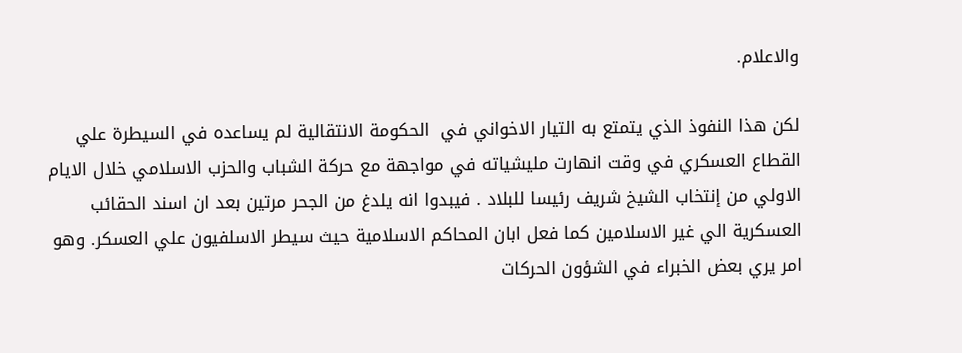والاعلام.

لكن هذا النفوذ الذي يتمتع به التيار الاخواني في  الحكومة الانتقالية لم يساعده في السيطرة علي القطاع العسكري في وقت انهارت مليشياته في مواجهة مع حركة الشباب والحزب الاسلامي خلال الايام الاولي من إنتخاب الشيخ شريف رئيسا للبلاد . فيبدوا انه يلدغ من الجحر مرتين بعد ان اسند الحقائب العسكرية الي غير الاسلامين كما فعل ابان المحاكم الاسلامية حيث سيطر الاسلفيون علي العسكر. وهو امر يري بعض الخبراء في الشؤون الحركات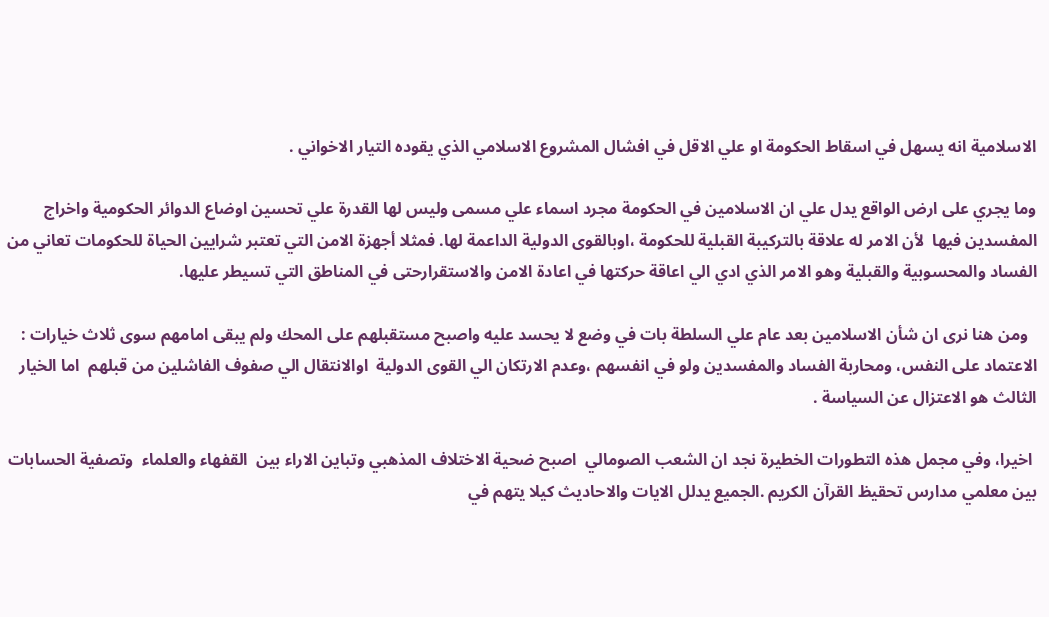الاسلامية انه يسهل في اسقاط الحكومة او علي الاقل في افشال المشروع الاسلامي الذي يقوده التيار الاخواني .

وما يجري على ارض الواقع يدل علي ان الاسلامين في الحكومة مجرد اسماء علي مسمى وليس لها القدرة علي تحسين اوضاع الدوائر الحكومية واخراج المفسدين فيها  لأن الامر له علاقة بالتركيبة القبلية للحكومة ،اوبالقوى الدولية الداعمة لها. فمثلا أجهزة الامن التي تعتبر شرايين الحياة للحكومات تعاني من الفساد والمحسوبية والقبلية وهو الامر الذي ادي الي اعاقة حركتها في اعادة الامن والاستقرارحتى في المناطق التي تسيطر عليها.

  ومن هنا نرى ان شأن الاسلامين بعد عام علي السلطة بات في وضع لا يحسد عليه واصبح مستقبلهم على المحك ولم يبقى امامهم سوى ثلاث خيارات :  الاعتماد على النفس، ومحاربة الفساد والمفسدين ولو في انفسهم ،وعدم الارتكان الي القوى الدولية  اوالانتقال الي صفوف الفاشلين من قبلهم  اما الخيار الثالث هو الاعتزال عن السياسة .

 اخيرا، وفي مجمل هذه التطورات الخطيرة نجد ان الشعب الصومالي  اصبح ضحية الاختلاف المذهبي وتباين الاراء بين  القفهاء والعلماء  وتصفية الحسابات بين معلمي مدارس تحقيظ القرآن الكريم .الجميع يدلل الايات والاحاديث كيلا يتهم في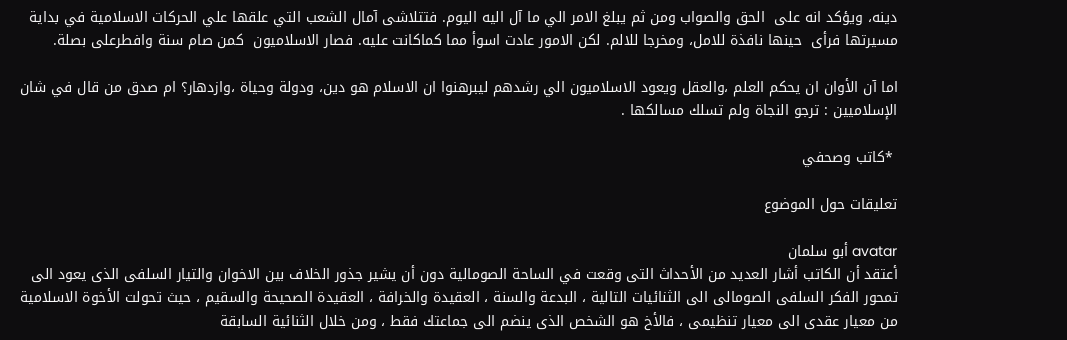دينه، ويؤكد انه على  الحق والصواب ومن ثم يبلغ الامر الي ما آل اليه اليوم. فتتلاشى آمال الشعب التي علقها علي الحركات الاسلامية في بداية مسيرتها فرأى  حينها نافذة للامل، ومخرجا للالم. لكن الامور عادت اسوأ مما كماكانت عليه. فصار الاسلاميون  كمن صام سنة وافطرعلى بصلة.

اما آن الأوان ان يحكم العلم ،والعقل ويعود الاسلاميون الي رشدهم ليبرهنوا ان الاسلام هو دين، ودولة وحياة ،وازدهار؟ ام صدق من قال في شان الإسلاميين : ترجو النجاة ولم تسلك مسالكها .

 *كاتب وصحفي

تعليقات حول الموضوع

avatar أبو سلمان
أعتقد أن الكاتب أشار العديد من الأحداث التى وقعت في الساحة الصومالية دون أن يشير جذور الخلاف بين الاخوان والتيار السلفى الذى يعود الى تمحور الفكر السلفى الصومالى الى الثنائيات التالية ، البدعة والسنة ، العقيدة والخرافة ، العقيدة الصحيحة والسقيم ، حيث تحولت الأخوة الاسلامية من معيار عقدى الى معيار تنظيمى ، فالأخ هو الشخص الذى ينضم الى جماعتك فقط ، ومن خلال الثنائية السابقة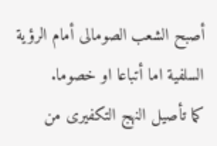أصبح الشعب الصومالى أمام الرؤية السلفية اما أتباعا او خصوما.
كما تأصيل النهج التكفيرى من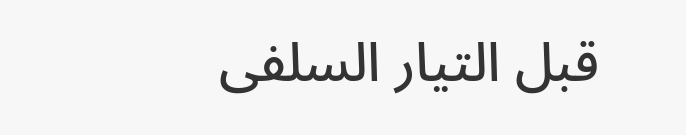قبل التيار السلفى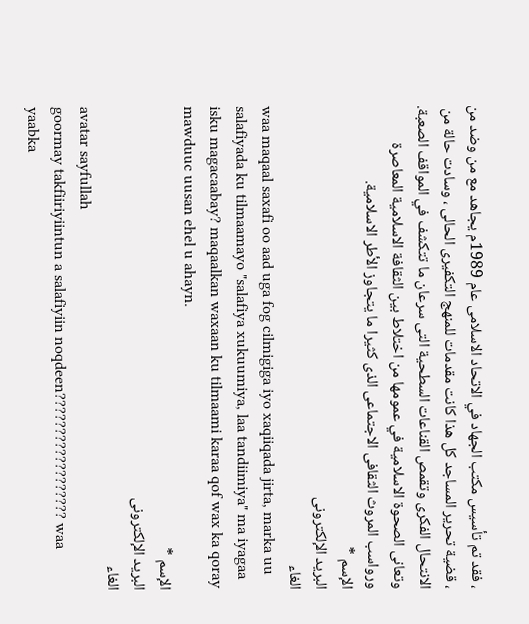، فقد تم تأسيس مكتب الجهاد في الاتحاد الاسلامى عام 1989م يجاهد مع من وضد من ، قضية تحرير المساجد كل هذا كانت مقدمات للمنهج التكفيرى الحالى ، وسادت حالة من الانتحال الفكرى وتقمص القناعات السطحية التى سرعان ما تتكشف في المواقف الصعبة.
وتعانى الصحوة الاسلامية في عمومها من اختلاط بين الثقافة الاسلامية المعاصرة ورواسب المروث الثقافى الاجتماعى الذى كثيرا ما يتجاوز الأطر الاسلامية.
الإسم *
البريد الإلكترونى
الغاء
waa maqaal saxafi oo aad uga fog cilmigiga iyo xaqiiqada jirta, marka uu salafiyada ku tilmaamayo "salafiya xukuumiya, laa tandiimiya" ma iyagaa isku magacaabay? maqaalkan waxaan ku tilmaami karaa qof wax ka qoray mawduuc uusan ehel u ahayn.
الإسم *
البريد الإلكترونى
الغاء
avatar sayfullah
goormay takfiiriyiintun a salafiyiin noqdeen?????????????????? waa yaabka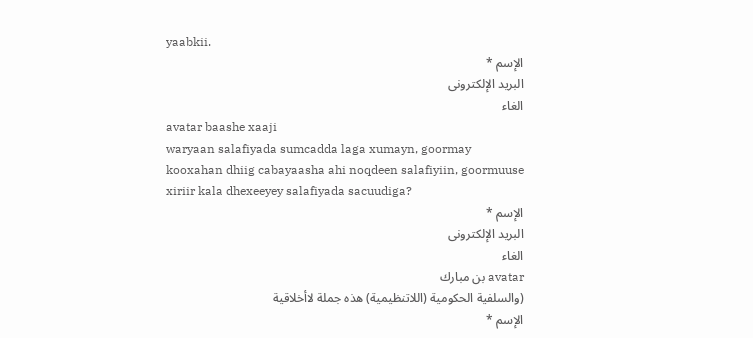yaabkii.
الإسم *
البريد الإلكترونى
الغاء
avatar baashe xaaji
waryaan salafiyada sumcadda laga xumayn, goormay kooxahan dhiig cabayaasha ahi noqdeen salafiyiin, goormuuse xiriir kala dhexeeyey salafiyada sacuudiga?
الإسم *
البريد الإلكترونى
الغاء
avatar بن مبارك
(والسلفية الحكومية (اللاتنظيمية) هذه جملة لاأخلاقية
الإسم *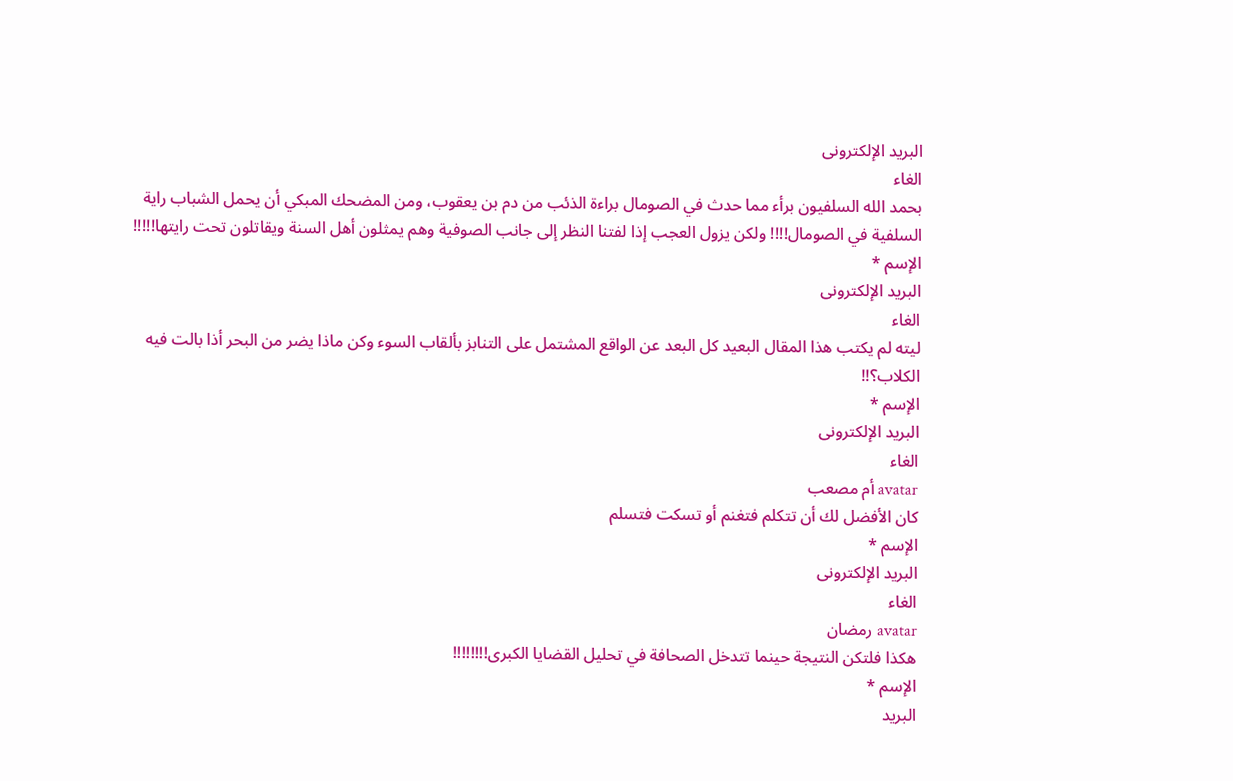البريد الإلكترونى
الغاء
بحمد الله السلفيون برأء مما حدث في الصومال براءة الذئب من دم بن يعقوب، ومن المضحك المبكي أن يحمل الشباب راية السلفية في الصومال!!!! ولكن يزول العجب إذا لفتنا النظر إلى جانب الصوفية وهم يمثلون أهل السنة ويقاتلون تحت رايتها!!!!!
الإسم *
البريد الإلكترونى
الغاء
ليته لم يكتب هذا المقال البعيد كل البعد عن الواقع المشتمل على التنابز بألقاب السوء وكن ماذا يضر من البحر أذا بالت فيه الكلاب؟!!
الإسم *
البريد الإلكترونى
الغاء
avatar أم مصعب
كان الأفضل لك أن تتكلم فتغنم أو تسكت فتسلم
الإسم *
البريد الإلكترونى
الغاء
avatar رمضان
هكذا فلتكن النتيجة حينما تتدخل الصحافة في تحليل القضايا الكبرى!!!!!!!!
الإسم *
البريد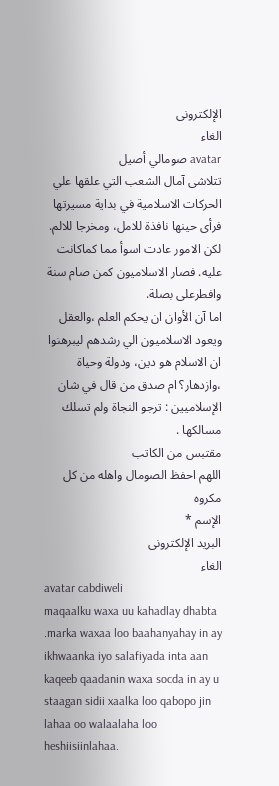الإلكترونى
الغاء
avatar صومالي أصيل
تتلاشى آمال الشعب التي علقها علي الحركات الاسلامية في بداية مسيرتها فرأى حينها نافذة للامل، ومخرجا للالم. لكن الامور عادت اسوأ مما كماكانت عليه. فصار الاسلاميون كمن صام سنة وافطرعلى بصلة.
اما آن الأوان ان يحكم العلم ،والعقل ويعود الاسلاميون الي رشدهم ليبرهنوا ان الاسلام هو دين، ودولة وحياة ،وازدهار؟ ام صدق من قال في شان الإسلاميين : ترجو النجاة ولم تسلك مسالكها .
مقتبس من الكاتب
اللهم احفظ الصومال واهله من كل مكروه
الإسم *
البريد الإلكترونى
الغاء
avatar cabdiweli
maqaalku waxa uu kahadlay dhabta .marka waxaa loo baahanyahay in ay ikhwaanka iyo salafiyada inta aan kaqeeb qaadanin waxa socda in ay u staagan sidii xaalka loo qabopo jin lahaa oo walaalaha loo heshiisiinlahaa.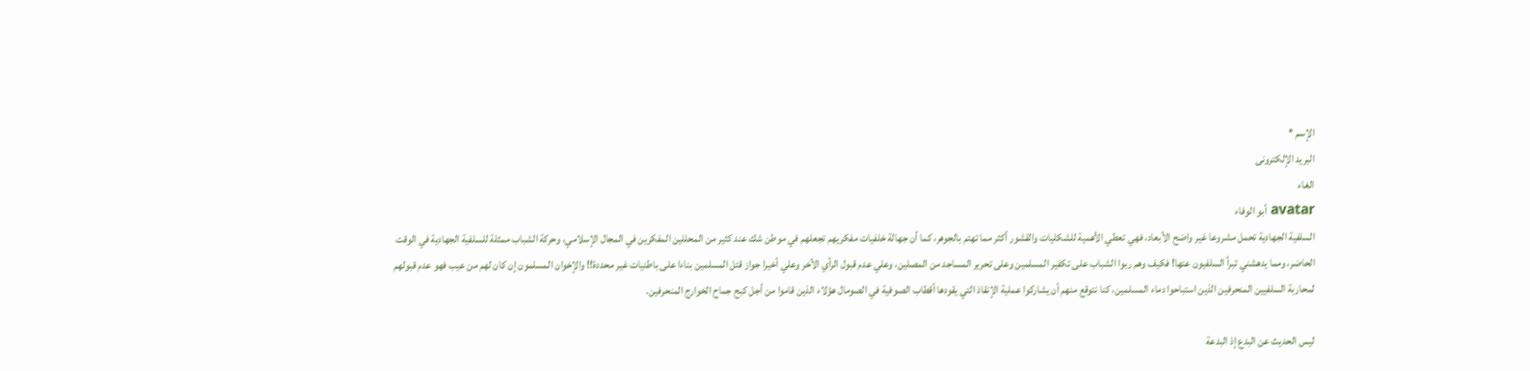الإسم *
البريد الإلكترونى
الغاء
avatar أبو الوفاء
السلفية الجهادية تحمل مشروعا غير واضح الأبعاد، فهي تعطي الأهمية للشكليات والقشور أكثر مما تهتم بالجوهر، كما أن جهالة خلفيات مفكريهم تجعلهم في موطن شك عند كثير من المحللين المفكرين في المجال الإسلامي، وحركة الشباب ممثلة للسلفية الجهادية في الوقت الحاضر، ومما يدهشني تبرأ السلفيون عنها! فكيف وهم ربوا الشباب على تكفير المسلمين وعلى تحرير المساجد من المصلين، وعلي عدم قبول الرأي الأخر وعلي أخيرا جواز قتل المسلمين بناءا على باطنيات غير محددة!! والإخوان المسلمون إن كان لهم من عيب فهو عدم قبولهم لمحاربة السلفيين المنحرفين الذين استباحوا دماء المسلمين، كنا نتوقع منهم أن يشاركوا عملية الإنقاذ التي يقودها أقطاب الصوفية في الصومال هؤلاء الذين قاموا من أجل كبح جماح الخوارج المنحرفين.

ليس الحديث عن البدع إذ البدعة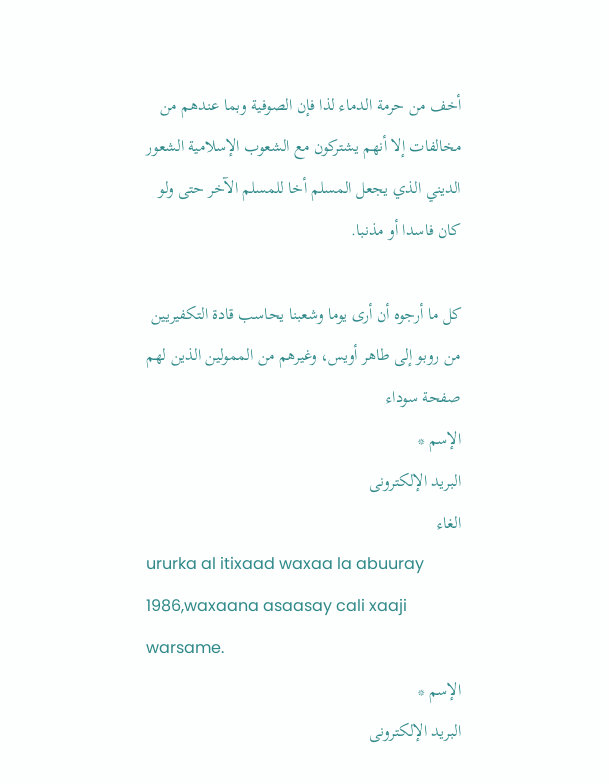أخف من حرمة الدماء لذا فإن الصوفية وبما عندهم من مخالفات إلا أنهم يشتركون مع الشعوب الإسلامية الشعور الديني الذي يجعل المسلم أخا للمسلم الآخر حتى ولو كان فاسدا أو مذنبا.

كل ما أرجوه أن أرى يوما وشعبنا يحاسب قادة التكفيريين من روبو إلى طاهر أويس، وغيرهم من الممولين الذين لهم صفحة سوداء
الإسم *
البريد الإلكترونى
الغاء
ururka al itixaad waxaa la abuuray 1986,waxaana asaasay cali xaaji warsame.
الإسم *
البريد الإلكترونى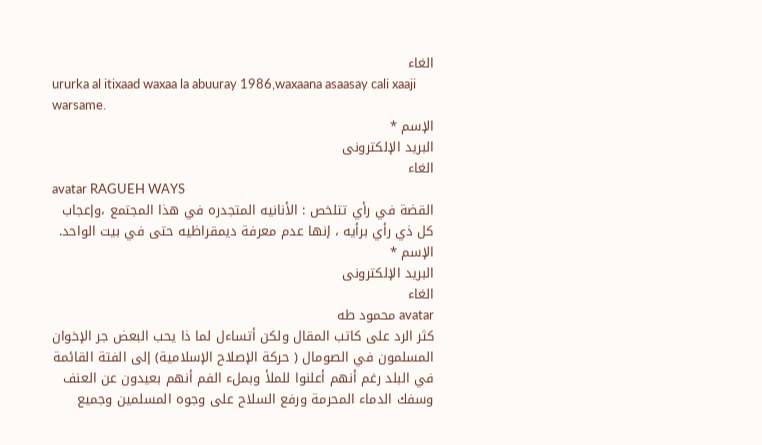الغاء
ururka al itixaad waxaa la abuuray 1986,waxaana asaasay cali xaaji warsame.
الإسم *
البريد الإلكترونى
الغاء
avatar RAGUEH WAYS
القضة في رأي تتلخص : الأنانيه المتجدره في هذا المجتمع ،وإعجاب كل ذي رأي برأيه ، إنها عدم معرفة ديمقراظيه حتى في بيت الواحد.
الإسم *
البريد الإلكترونى
الغاء
avatar محمود طه
كثر الرد على كاتب المقال ولكن أتساءل لما ذا يحب البعض جر الإخوان المسلمون في الصومال ( حركة الإصلاح الإسلامية) إلى الفتة القائمة في البلد رغم أنهم أعلنوا للملأ وبملء الفم أنهم بعيدون عن العنف وسفك الدماء المحرمة ورفع السلاح على وجوه المسلمين وجميع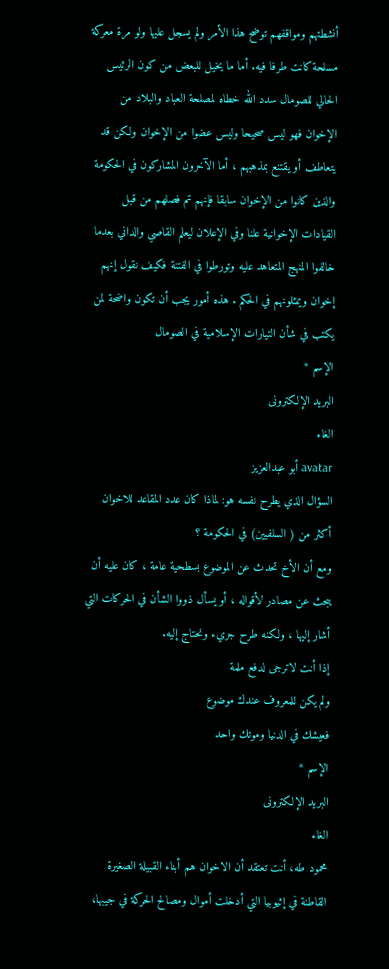أنشطتهم ومواقفهم توضح هذا الأمر ولم يسجل عليها ولو مرة معركة مسلحة كانت طرفا فيه. أما ما يخيل للبعض من كون الرئيس الحالي للصومال سدد الله خطاه لمصلحة العباد والبلاد من الإخوان فهو ليس صحيحا وليس عضوا من الإخوان ولكن قد يتعاطف أو يقتنع بمذهبهم ، أما الآخرون المشاركون في الحكومة والذين كانوا من الإخوان سابقا فإنهم تم فصلهم من قبل القيادات الإخوانية علنا وفي الإعلان ليعلم القاصي والداني بعدما خالفوا المنهج المتعاهد عليه وتورطوا في الفتنة فكيف نقول إنهم إخوان ويمثلونهم في الحكم . هذه أمور يجب أن تكون واضحة لمن يكتب في شأن التيارات الإسلامية في الصومال
الإسم *
البريد الإلكترونى
الغاء
avatar أبو عبدالعزيز
السؤال الذي يطرح نفسه هو: لماذا كان عدد المقاعد للاخوان أكثر من ( السلفيين) في الحكومة ؟
ومع أن الأخ تحدث عن الموضوع بسطحية عامة ، كان عليه أن يبحث عن مصادر لأقواله ، أو يسأل ذووا الشأن في الحركات التي أشار إليها ، ولكنه طرح جريء ونحتاج إليه.
إذا أنت لاترجى لدفع ملمة
ولم يكن للمعروف عندك موضوع
فعيشك في الدنيا وموتك واحد
الإسم *
البريد الإلكترونى
الغاء
محمود طه، أنت تعتقد أن الاخوان هم أبناء القبيلة الصغيرة القاطنة في إثيوبيا التي أدخلت أموال ومصالح الحركة في جيبها،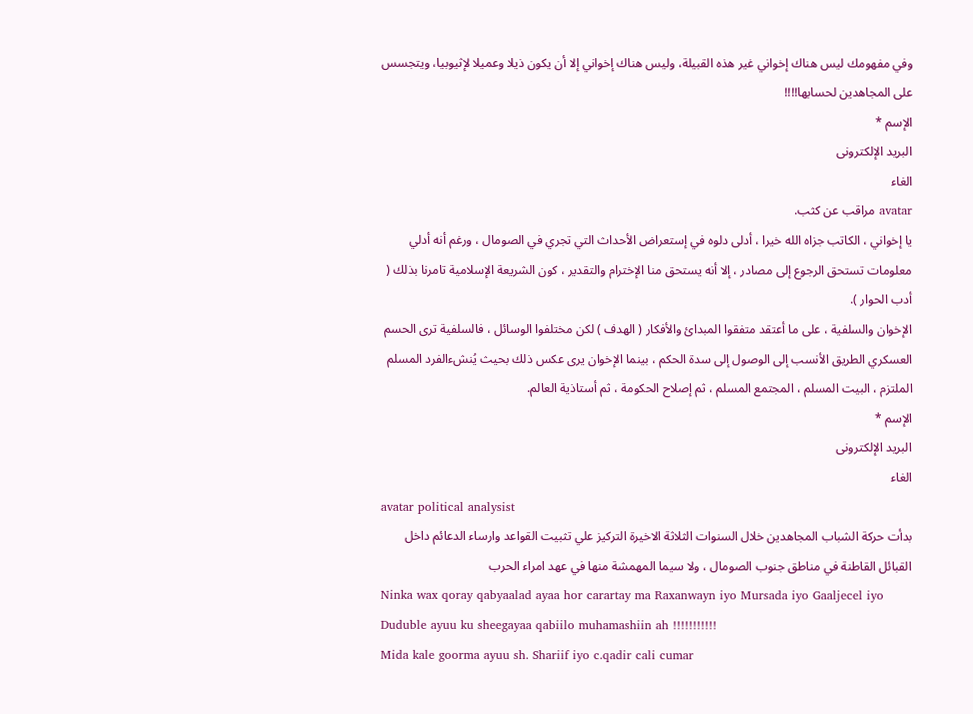وفي مفهومك ليس هناك إخواني غير هذه القبيلة، وليس هناك إخواني إلا أن يكون ذيلا وعميلا لإثيوبيا، ويتجسس على المجاهدين لحسابها!!!!
الإسم *
البريد الإلكترونى
الغاء
avatar مراقب عن كثب.
يا إخواني ، الكاتب جزاه الله خيرا ، أدلى دلوه في إستعراض الأحداث التي تجري في الصومال ، ورغم أنه أدلي معلومات تستحق الرجوع إلى مصادر ، إلا أنه يستحق منا الإخترام والتقدير ، كون الشريعة الإسلامية تامرنا بذلك ( أدب الحوار ).
الإخوان والسلفية ، على ما أعتقد متفقوا المبدائ والأفكار ( الهدف ) لكن مختلفوا الوسائل ، فالسلفية ترى الحسم العسكري الطريق الأنسب إلى الوصول إلى سدة الحكم ، بينما الإخوان يرى عكس ذلك بحيث يُنشءالفرد المسلم الملتزم ، البيت المسلم ، المجتمع المسلم ، ثم إصلاح الحكومة ، ثم أستاذية العالم.
الإسم *
البريد الإلكترونى
الغاء
avatar political analysist
بدأت حركة الشباب المجاهدين خلال السنوات الثلاثة الاخيرة التركيز علي تثبيت القواعد وارساء الدعائم داخل القبائل القاطنة في مناطق جنوب الصومال ، ولا سيما المهمشة منها في عهد امراء الحرب
Ninka wax qoray qabyaalad ayaa hor carartay ma Raxanwayn iyo Mursada iyo Gaaljecel iyo Duduble ayuu ku sheegayaa qabiilo muhamashiin ah !!!!!!!!!!!
Mida kale goorma ayuu sh. Shariif iyo c.qadir cali cumar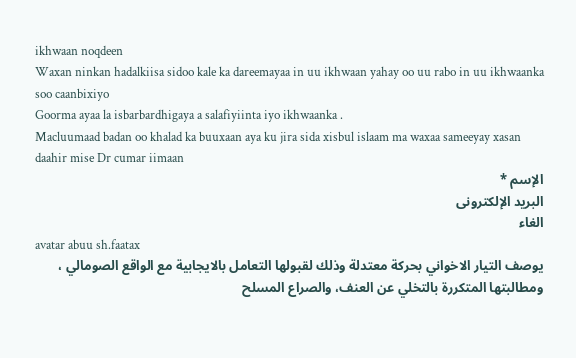ikhwaan noqdeen
Waxan ninkan hadalkiisa sidoo kale ka dareemayaa in uu ikhwaan yahay oo uu rabo in uu ikhwaanka soo caanbixiyo
Goorma ayaa la isbarbardhigaya a salafiyiinta iyo ikhwaanka .
Macluumaad badan oo khalad ka buuxaan aya ku jira sida xisbul islaam ma waxaa sameeyay xasan daahir mise Dr cumar iimaan
الإسم *
البريد الإلكترونى
الغاء
avatar abuu sh.faatax
يوصف التيار الاخواني بحركة معتدلة وذلك لقبولها التعامل بالايجابية مع الواقع الصومالي ، ومطالبتها المتكررة بالتخلي عن العنف، والصراع المسلح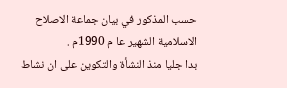حسب المذكور في بيان جماعة الاصلاح الاسلامية الشهير عا م 1990م .
بدا جليا منذ النشأة والتكوين على ان نشاط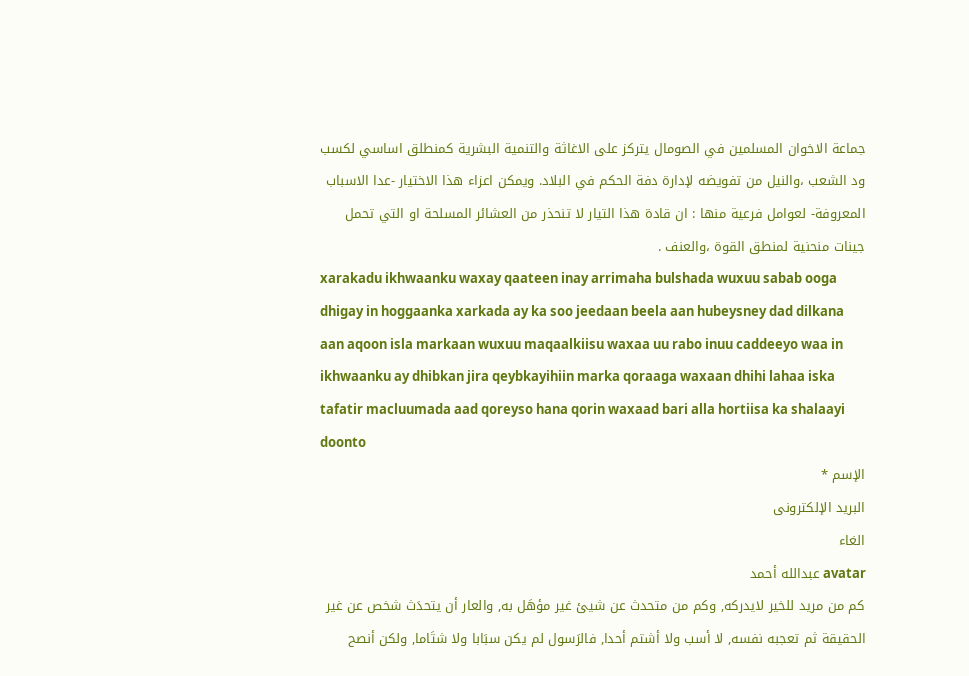جماعة الاخوان المسلمين في الصومال يتركز على الاغاثة والتنمية البشرية كمنطلق اساسي لكسب ود الشعب ،والنيل من تفويضه لإدارة دفة الحكم في البلاد. ويمكن اعزاء هذا الاختيار -عدا الاسباب المعروفة- لعوامل فرعية منها : ان قادة هذا التيار لا تنحذر من العشائر المسلحة او التي تحمل جينات منحنية لمنطق القوة ،والعنف .
xarakadu ikhwaanku waxay qaateen inay arrimaha bulshada wuxuu sabab ooga dhigay in hoggaanka xarkada ay ka soo jeedaan beela aan hubeysney dad dilkana aan aqoon isla markaan wuxuu maqaalkiisu waxaa uu rabo inuu caddeeyo waa in ikhwaanku ay dhibkan jira qeybkayihiin marka qoraaga waxaan dhihi lahaa iska tafatir macluumada aad qoreyso hana qorin waxaad bari alla hortiisa ka shalaayi doonto
الإسم *
البريد الإلكترونى
الغاء
avatar عبدالله أحمد
كم من مريد للخير لايدركه, وكم من متحدث عن شيئ غير مؤهَل به, والعار أن يتحدَث شخص عن غير الحقيقة ثم تعجبه نفسه, لا أسب ولا أشتم أحدا, فالرَسول لم يكن سبَابا ولا شتَاما, ولكن أنصح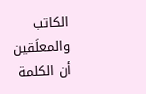الكاتب والمعلَقين أن الكلمة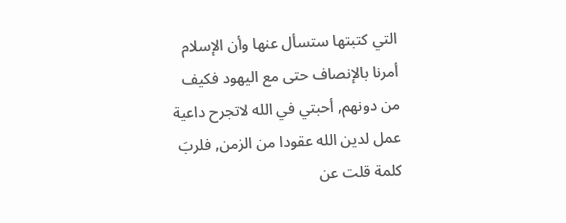التي كتبتها ستسأل عنها وأن الإسلام أمرنا بالإنصاف حتى مع اليهود فكيف من دونهم, أحبتي في الله لاتجرح داعية عمل لدين الله عقودا من الزمن, فلربَ كلمة قلت عن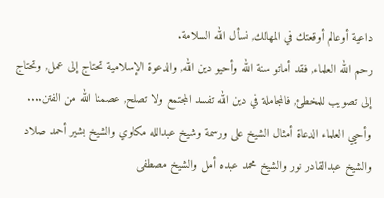داعية أوعالم أوقعتك في المهالك, نسأل الله السلامة.
رحم الله العلماء, فقد أماتو سنة الله وأحيو دين الله, والدعوة الإسلامية تحتاج إلى عمل, وتحتاج إلى تصويب للمخطئ, فالمجاملة في دين الله تفسد المجتمع ولا تصلح, عصمنا الله من الفتن.... وأحيي العلماء الدعاة أمثال الشيخ على ورسمة وشيخ عبدالله مكاوي والشيخ بشير أحمد صلاد والشيخ عبدالقادر نور والشيخ محمد عبده أمل والشيخ مصطفى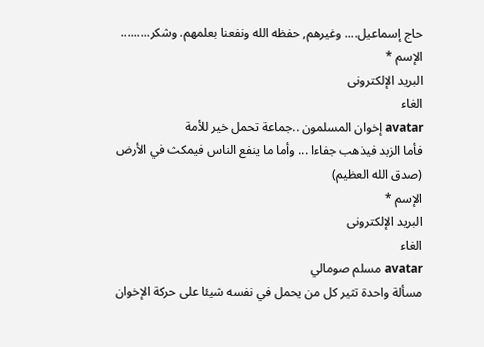حاج إسماعيل.... وغيرهم, حفظه الله ونفعنا بعلمهم. وشكر.........
الإسم *
البريد الإلكترونى
الغاء
avatar إخوان المسلمون ..جماعة تحمل خير للأمة
فأما الزبد فيذهب جفاءا ... وأما ما ينفع الناس فيمكث في الأرض (صدق الله العظيم)
الإسم *
البريد الإلكترونى
الغاء
avatar مسلم صومالي
مسألة واحدة تثير كل من يحمل في نفسه شيئا على حركة الإخوان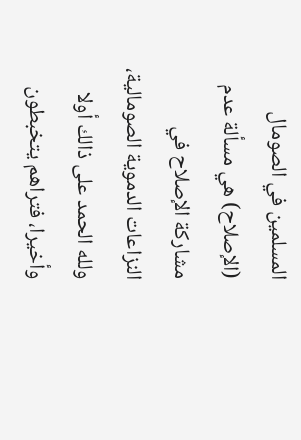المسلمين في الصومال (الإصلاح) هي مسألة عدم مشاركة الإصلاح في النزاعات الدموية الصومالية، ولله الحمد على ذالك أولا وأخيرا، فتراهم يتخبطون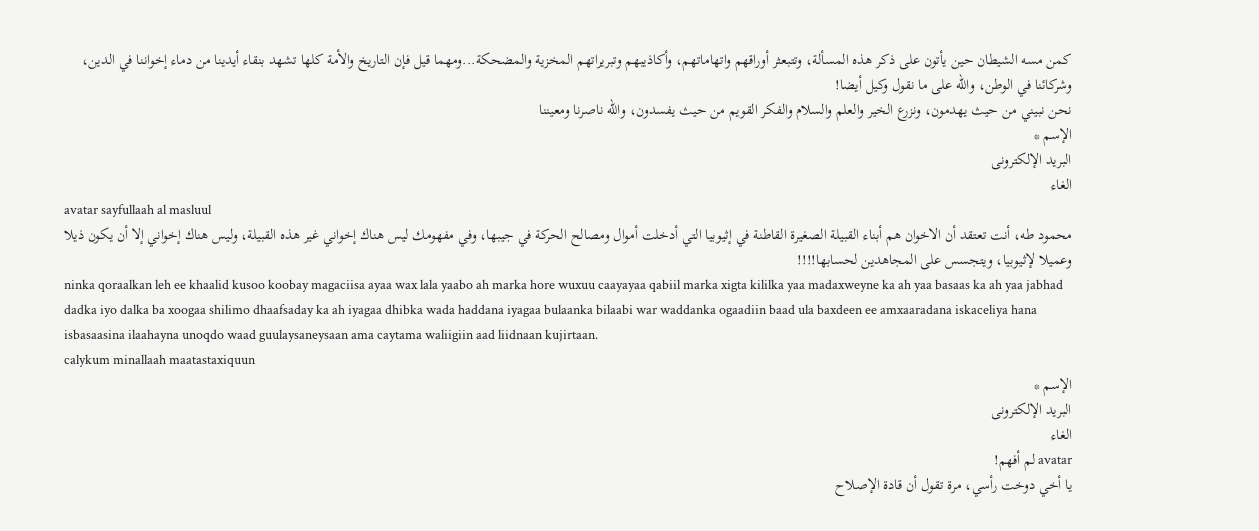كمن مسه الشيطان حين يأتون على ذكر هذه المسألة، وتتبعثر أوراقهم واتهاماتهم، وأكاذيبهم وتبريراتهم المخزية والمضحكة...ومهما قيل فإن التاريخ والأمة كلها تشهد بنقاء أيدينا من دماء إخواننا في الدين، وشركائنا في الوطن، والله على ما نقول وكيل أيضا!
نحن نبيني من حيث يهدمون، ونزرع الخير والعلم والسلام والفكر القويم من حيث يفسدون، والله ناصرنا ومعيننا
الإسم *
البريد الإلكترونى
الغاء
avatar sayfullaah al masluul
محمود طه، أنت تعتقد أن الاخوان هم أبناء القبيلة الصغيرة القاطنة في إثيوبيا التي أدخلت أموال ومصالح الحركة في جيبها، وفي مفهومك ليس هناك إخواني غير هذه القبيلة، وليس هناك إخواني إلا أن يكون ذيلا وعميلا لإثيوبيا، ويتجسس على المجاهدين لحسابها!!!!
ninka qoraalkan leh ee khaalid kusoo koobay magaciisa ayaa wax lala yaabo ah marka hore wuxuu caayayaa qabiil marka xigta kililka yaa madaxweyne ka ah yaa basaas ka ah yaa jabhad dadka iyo dalka ba xoogaa shilimo dhaafsaday ka ah iyagaa dhibka wada haddana iyagaa bulaanka bilaabi war waddanka ogaadiin baad ula baxdeen ee amxaaradana iskaceliya hana isbasaasina ilaahayna unoqdo waad guulaysaneysaan ama caytama waliigiin aad liidnaan kujirtaan.
calykum minallaah maatastaxiquun
الإسم *
البريد الإلكترونى
الغاء
avatar لم أفهم!
يا أخي دوخت رأسي، مرة تقول أن قادة الإصلاح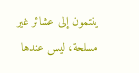ينتمون إلى عشائر غير مسلحة، ليس عندها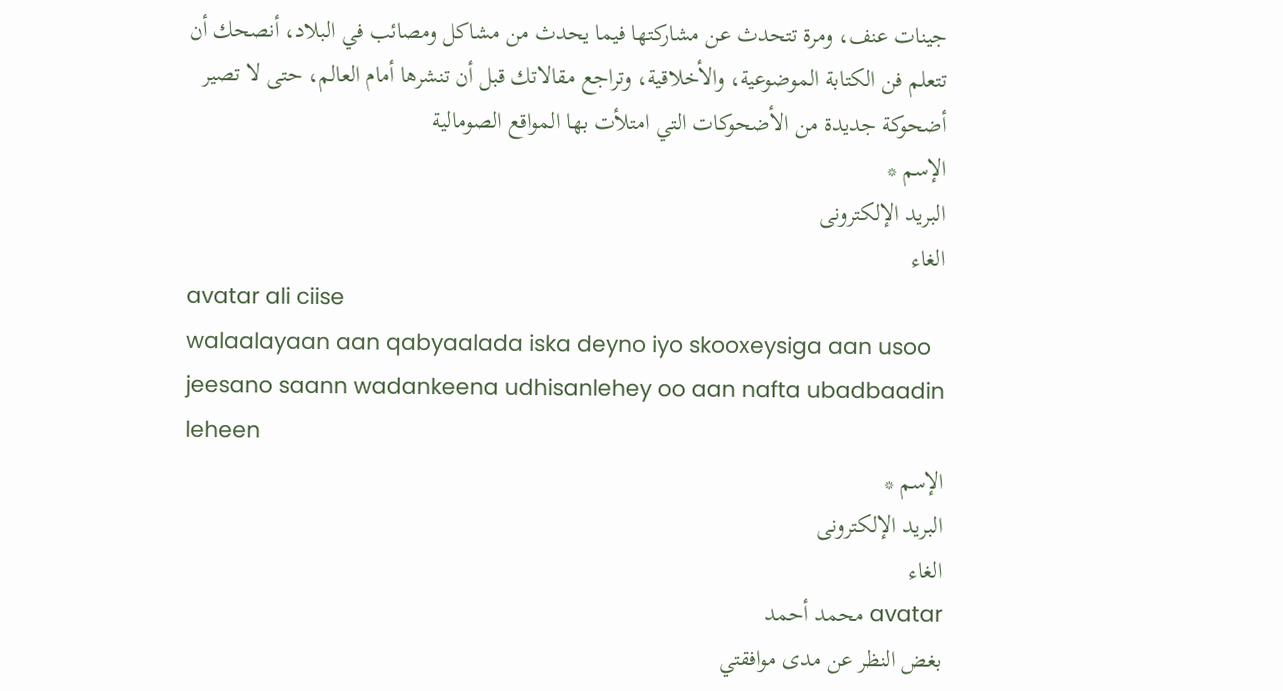جينات عنف، ومرة تتحدث عن مشاركتها فيما يحدث من مشاكل ومصائب في البلاد، أنصحك أن تتعلم فن الكتابة الموضوعية، والأخلاقية، وتراجع مقالاتك قبل أن تنشرها أمام العالم، حتى لا تصير أضحوكة جديدة من الأضحوكات التي امتلأت بها المواقع الصومالية
الإسم *
البريد الإلكترونى
الغاء
avatar ali ciise
walaalayaan aan qabyaalada iska deyno iyo skooxeysiga aan usoo jeesano saann wadankeena udhisanlehey oo aan nafta ubadbaadin leheen
الإسم *
البريد الإلكترونى
الغاء
avatar محمد أحمد
بغض النظر عن مدى موافقتي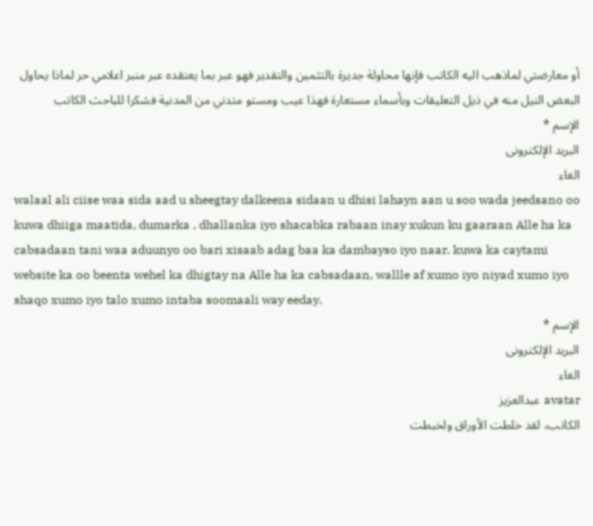أو معارضتي لماذهب اليه الكاتب فإنها محاولة جديرة بالتثمين والتقدير فهو عبر بما يعتقده عبر منبر اعلامي حر لماذا يحاول البعض النيل منه في ذيل التعليقات وبأسماء مستعارة فهذا عيب ومستو متدني من المدنية فشكرا للباحث الكاتب
الإسم *
البريد الإلكترونى
الغاء
walaal ali ciise waa sida aad u sheegtay dalkeena sidaan u dhisi lahayn aan u soo wada jeedsano oo kuwa dhiiga maatida, dumarka , dhallanka iyo shacabka rabaan inay xukun ku gaaraan Alle ha ka cabsadaan tani waa aduunyo oo bari xisaab adag baa ka dambayso iyo naar. kuwa ka caytami website ka oo beenta wehel ka dhigtay na Alle ha ka cabsadaan, wallle af xumo iyo niyad xumo iyo shaqo xumo iyo talo xumo intaba soomaali way eeday.
الإسم *
البريد الإلكترونى
الغاء
avatar عبدالعزيز
الكاتب، لقد خلطت الأوراق ولخبطت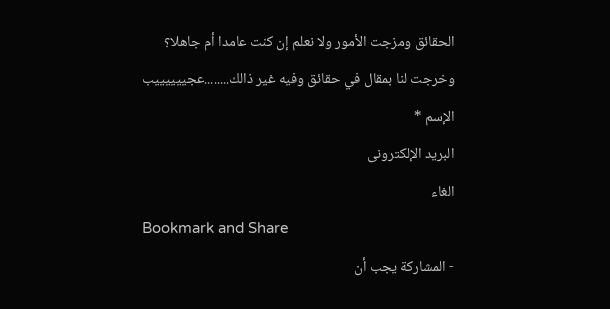الحقائق ومزجت الأمور ولا نعلم إن كنت عامدا أم جاهلا؟
وخرجت لنا بمقال في حقائق وفيه غير ذالك........عجييييييب
الإسم *
البريد الإلكترونى
الغاء
Bookmark and Share
- المشاركة يجب أن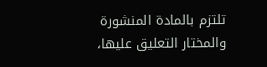تلتزم بالمادة المنشورة والمختار التعليق عليها،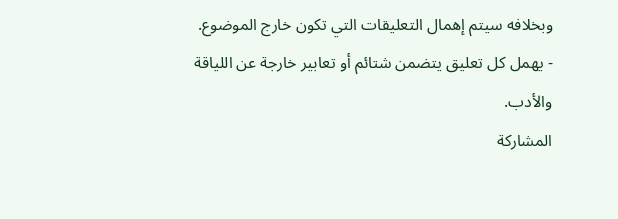وبخلافه سيتم إهمال التعليقات التي تكون خارج الموضوع.
- يهمل كل تعليق يتضمن شتائم أو تعابير خارجة عن اللياقة والأدب.
المشاركة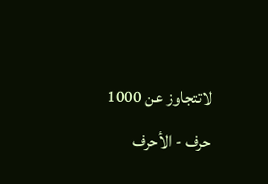لاتتجاوز عن 1000 حرف - الأحرف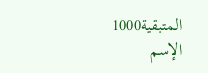المتبقية1000
الإسم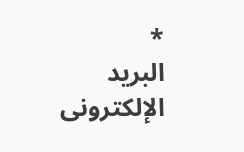*
البريد الإلكترونى